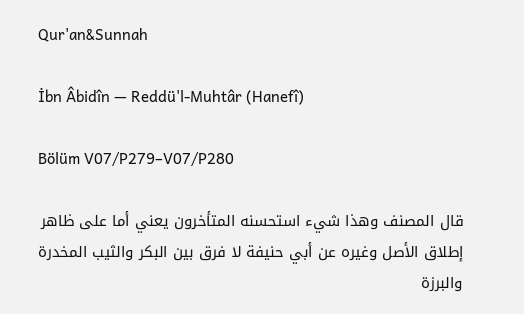Qur'an&Sunnah

İbn Âbidîn — Reddü'l-Muhtâr (Hanefî)

Bölüm V07/P279–V07/P280

قال المصنف وهذا شيء استحسنه المتأخرون يعني أما على ظاهر إطلاق الأصل وغيره عن أبي حنيفة لا فرق بين البكر والثيب المخدرة والبرزة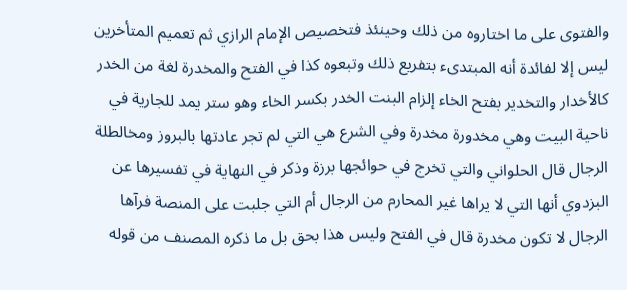والفتوى على ما اختاروه من ذلك وحينئذ فتخصيص الإمام الرازي ثم تعميم المتأخرين ليس إلا لفائدة أنه المبتدىء بتفريع ذلك وتبعوه كذا في الفتح والمخدرة لغة من الخدر كالأخدار والتخدير بفتح الخاء إلزام البنت الخدر بكسر الخاء وهو ستر يمد للجارية في ناحية البيت وهي مخدورة مخدرة وفي الشرع هي التي لم تجر عادتها بالبروز ومخالطلة الرجال قال الحلواني والتي تخرج في حوائجها برزة وذكر في النهاية في تفسيرها عن البزدوي أنها التي لا يراها غير المحارم من الرجال أم التي جلبت على المنصة فرآها الرجال لا تكون مخدرة قال في الفتح وليس هذا بحق بل ما ذكره المصنف من قوله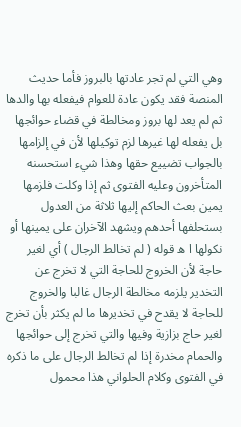وهي التي لم تجر عادتها بالبروز فأما حديث المنصة فقد يكون عادة للعوام فيفعله بها والدها ثم لم يعد لها بروز ومخالطة في قضاء حوائجها بل يفعله لها غيرها لزم توكيلها لأن في إلزامها بالجواب تضييع حقها وهذا شيء استحسنه المتأخرون وعليه الفتوى ثم إذا وكلت فلزمها يمين بعث الحاكم إليها ثلاثة من العدول بستحلفها أحدهم ويشهد الآخران على يمينها أو نكولها ا ه قوله ( لم تخالط الرجال ) أي لغير حاجة لأن الخروج للحاجة التي لا تخرج عن التخدير يلزمه مخالطة الرجال غالبا والخروج للحاجة لا يقدح في تخديرها ما لم يكثر بأن تخرج لغير حاج بزازية وفيها والتي تخرج إلى حوائجها والحمام مخدرة إذا لم تخالط الرجال على ما ذكره في الفتوى وكلام الحلواني هذا محمول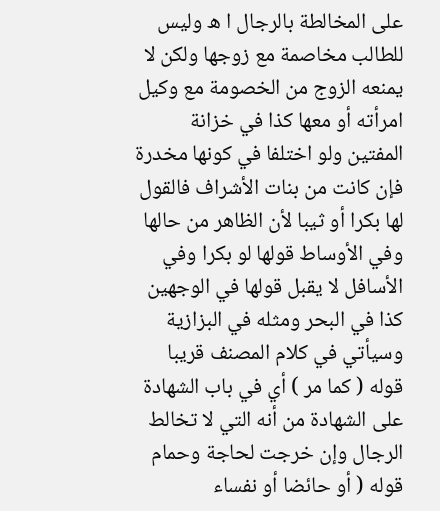على المخالطة بالرجال ا ه وليس للطالب مخاصمة مع زوجها ولكن لا يمنعه الزوج من الخصومة مع وكيل امرأته أو معها كذا في خزانة المفتين ولو اختلفا في كونها مخدرة فإن كانت من بنات الأشراف فالقول لها بكرا أو ثيبا لأن الظاهر من حالها وفي الأوساط قولها لو بكرا وفي الأسافل لا يقبل قولها في الوجهين كذا في البحر ومثله في البزازية وسيأتي في كلام المصنف قريبا قوله ( كما مر ) أي في باب الشهادة على الشهادة من أنه التي لا تخالط الرجال وإن خرجت لحاجة وحمام قوله ( أو حائضا أو نفساء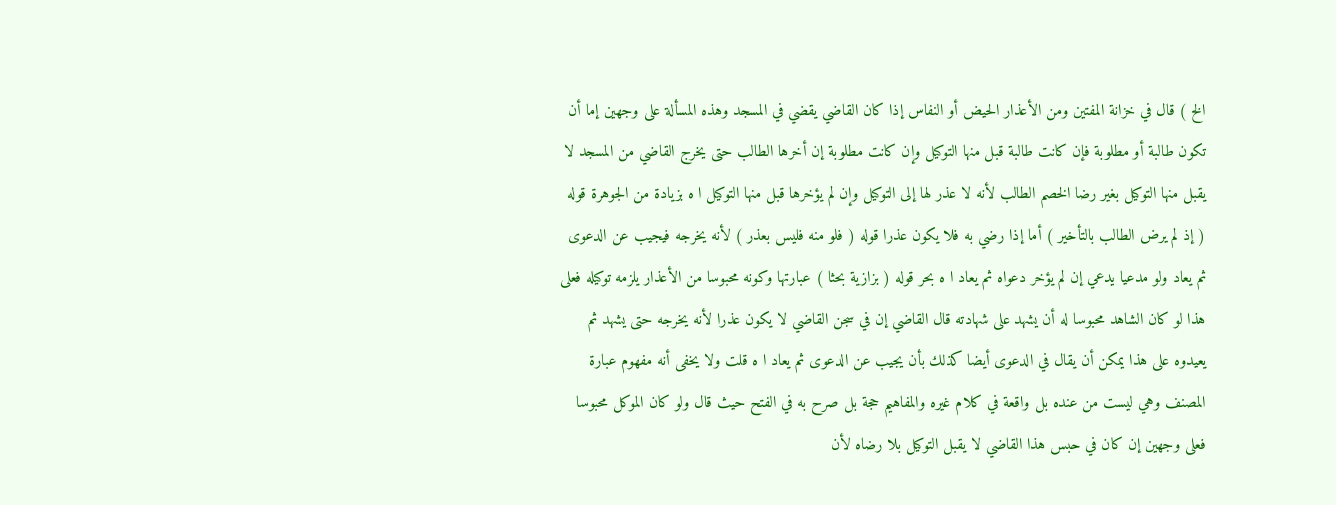الخ ) قال في خزانة المفتين ومن الأعذار الحيض أو النفاس إذا كان القاضي يقضي في المسجد وهذه المسألة على وجهين إما أن تكون طالبة أو مطلوبة فإن كانت طالبة قبل منها التوكيل وإن كانت مطلوبة إن أخرها الطالب حتى يخرج القاضي من المسجد لا يقبل منها التوكيل بغير رضا الخصم الطالب لأنه لا عذر لها إلى التوكيل وإن لم يؤخرها قبل منها التوكيل ا ه بزيادة من الجوهرة قوله ( إذ لم يرض الطالب بالتأخير ) أما إذا رضي به فلا يكون عذرا قوله ( فلو منه فليس بعذر ) لأنه يخرجه فيجيب عن الدعوى ثم يعاد ولو مدعيا يدعي إن لم يؤخر دعواه ثم يعاد ا ه بحر قوله ( بزازية بحثا ) عبارتها وكونه محبوسا من الأعذار يلزمه توكيله فعلى هذا لو كان الشاهد محبوسا له أن يشهد على شهادته قال القاضي إن في سجن القاضي لا يكون عذرا لأنه يخرجه حتى يشهد ثم يعيدوه على هذا يمكن أن يقال في الدعوى أيضا كذلك بأن يجيب عن الدعوى ثم يعاد ا ه قلت ولا يخفى أنه مفهوم عبارة المصنف وهي ليست من عنده بل واقعة في كلام غيره والمفاهيم حجة بل صرح به في الفتح حيث قال ولو كان الموكل محبوسا فعلى وجهين إن كان في حبس هذا القاضي لا يقبل التوكيل بلا رضاه لأن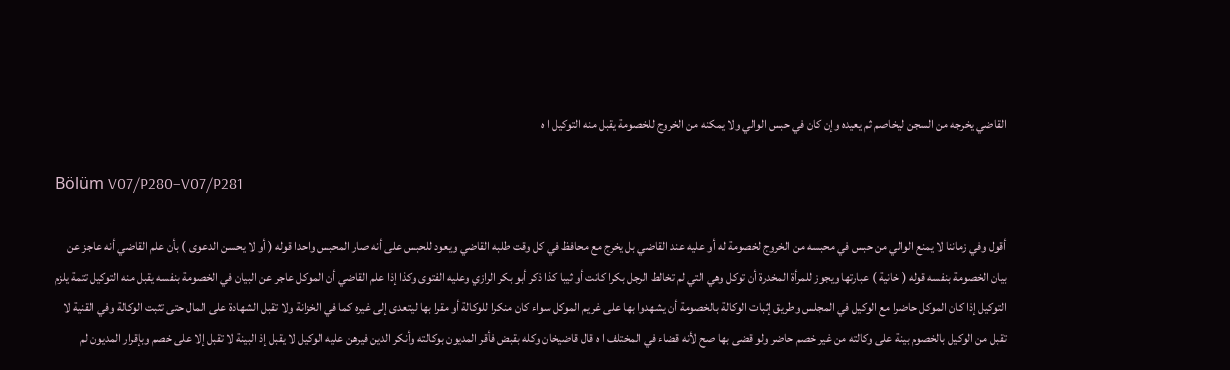القاضي يخرجه من السجن ليخاصم ثم يعيده وإن كان في حبس الوالي ولا يمكنه من الخروج للخصومة يقبل منه التوكيل ا ه

Bölüm V07/P280–V07/P281

أقول وفي زماننا لا يمنع الوالي من حبس في محبسه من الخروج لخصومة له أو عليه عند القاضي بل يخرج مع محافظ في كل وقت طلبه القاضي ويعود للحبس على أنه صار المحبس واحدا قوله ( أو لا يحسن الدعوى ) بأن علم القاضي أنه عاجز عن بيان الخصومة بنفسه قوله ( خانية ) عبارتها ويجوز للمرأة المخدرة أن توكل وهي التي لم تخالط الرجل بكرا كانت أو ثيبا كذا ذكر أبو بكر الرازي وعليه الفتوى وكذا إذا علم القاضي أن الموكل عاجر عن البيان في الخصومة بنفسه يقبل منه التوكيل تتمة يلزم التوكيل إذا كان الموكل حاضرا مع الوكيل في المجلس وطريق إثبات الوكالة بالخصومة أن يشهدوا بها على غريم الموكل سواء كان منكرا للوكالة أو مقرا بها ليتعدى إلى غيره كما في الخزانة ولا تقبل الشهادة على المال حتى تثبت الوكالة وفي القنية لا تقبل من الوكيل بالخصوم بينة على وكالته من غير خصم حاضر ولو قضى بها صح لأنه قضاء في المختلف ا ه قال قاضيخان وكله بقبض فأقر المديون بوكالته وأنكر الدين فيرهن عليه الوكيل لا يقبل إذ البينة لا تقبل إلا على خصم وبإقرار المديون لم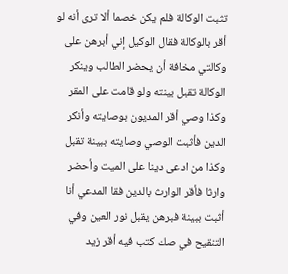تثبت الوكالة فلم يكن خصما ألا ترى أنه لو أقر بالوكالة فقال الوكيل إني أبرهن على وكالتي مخافة أن يحضر الطالب وينكر الوكالة تقبل بينته ولو قامت على المقر وكذا وصي أقر المديون بوصايته وأنكر الدين فأثبت الوصي وصايته ببينة تقبل وكذا من ادعى دينا على الميت وأحضر وارثا فأقر الوارث بالدين فقا المدعي أنا أثبت ببينة فبرهن يقبل نور العين وفي التنقيح في صك كتب فيه أقر زيد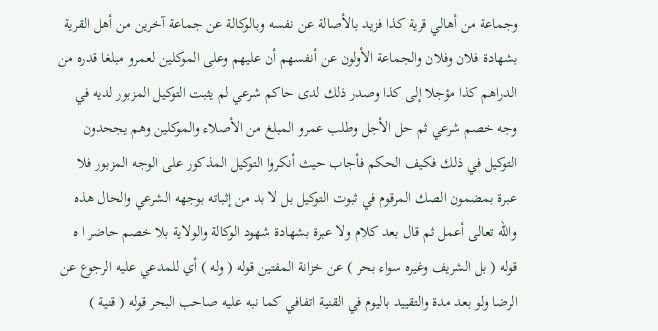وجماعة من أهالي قرية كذا فزيد بالأصالة عن نفسه وبالوكالة عن جماعة آخرين من أهل القرية بشهادة فلان وفلان والجماعة الأولون عن أنفسهم أن عليهم وعلى الموكلين لعمرو مبلغا قدره من الدراهم كذا مؤجلا إلى كذا وصدر ذلك لدى حاكم شرعي لم يثبت التوكيل المزبور لديه في وجه خصم شرعي ثم حل الأجل وطلب عمرو المبلغ من الأصلاء والموكلين وهم يجحدون التوكيل في ذلك فكيف الحكم فأجاب حيث أنكروا التوكيل المذكور على الوجه المزبور فلا عبرة بمضمون الصك المرقوم في ثبوت التوكيل بل لا بد من إثباته بوجهه الشرعي والحال هذه والله تعالى أعمل ثم قال بعد كلام ولا عبرة بشهادة شهود الوكالة والولاية بلا خصم حاضر ا ه قوله ( بل الشريف وغيره سواء بحر ) عن خزانة المفتين قوله ( وله ) أي للمدعي عليه الرجوع عن الرضا ولو بعد مدة والتقييد باليوم في القنية اتفافي كما نبه عليه صاحب البحر قوله ( قنية )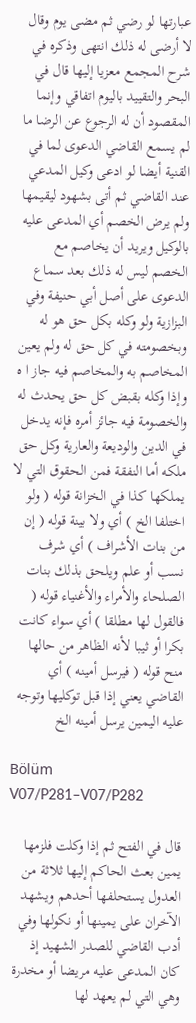عبارتها لو رضي ثم مضى يوم وقال لا أرضى له ذلك انتهى وذكره في شرح المجمع معزيا إليها قال في البحر والتقييد باليوم اتفاقي وإنما المقصود أن له الرجوع عن الرضا ما لم يسمع القاضي الدعوى لما في القنية أيضا لو ادعى وكيل المدعي عند القاضي ثم أتى بشهود ليقيمها ولم يرض الخصم أي المدعى عليه بالوكيل ويريد أن يخاصم مع الخصم ليس له ذلك بعد سماع الدعوى على أصل أبي حنيفة وفي البزازية ولو وكله بكل حق هو له وبخصومته في كل حق له ولم يعين المخاصم به والمخاصم فيه جاز ا ه وإذا وكله بقبض كل حق يحدث له والخصومة فيه جائز أمره فإنه يدخل في الدين والوديعة والعارية وكل حق ملكه أما النفقة فمن الحقوق التي لا يملكها كذا في الخزانة قوله ( ولو اختلفا الخ ) أي ولا بينة قوله ( إن من بنات الأشراف ) أي شرف نسب أو علم ويلحق بذلك بنات الصلحاء والأمراء والأغنياء قوله ( فالقول لها مطلقا ) أي سواء كانت بكرا أو ثيبا لأنه الظاهر من حالها منح قوله ( فيرسل أمينه ) أي القاضي يعني إذا قبل توكليها وتوجه عليه اليمين يرسل أمينه الخ

Bölüm V07/P281–V07/P282

قال في الفتح ثم إذا وكلت فلزمها يمين بعث الحاكم إليها ثلاثة من العدول يستحلفها أحدهم ويشهد الآخران على يمينها أو نكولها وفي أدب القاضي للصدر الشهيد إذ كان المدعى عليه مريضا أو مخدرة وهي التي لم يعهد لها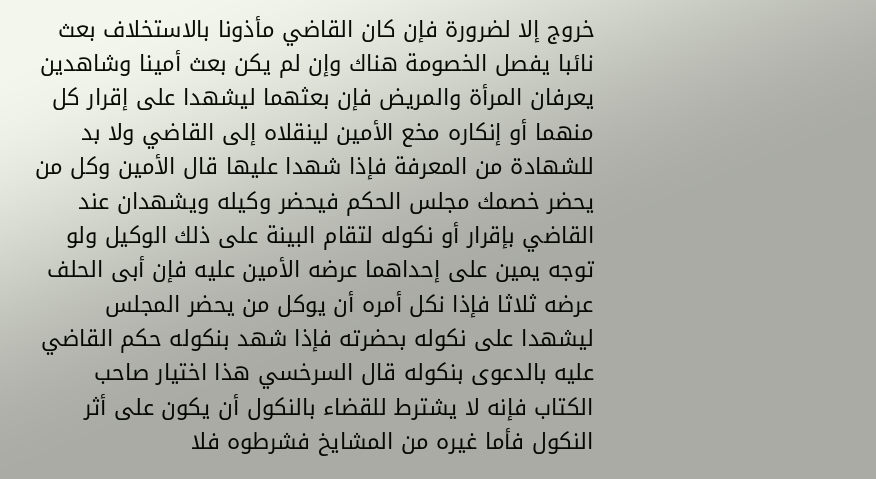خروج إلا لضرورة فإن كان القاضي مأذونا بالاستخلاف بعث نائبا يفصل الخصومة هناك وإن لم يكن بعث أمينا وشاهدين يعرفان المرأة والمريض فإن بعثهما ليشهدا على إقرار كل منهما أو إنكاره مخع الأمين لينقلاه إلى القاضي ولا بد للشهادة من المعرفة فإذا شهدا عليها قال الأمين وكل من يحضر خصمك مجلس الحكم فيحضر وكيله ويشهدان عند القاضي بإقرار أو نكوله لتقام البينة على ذلك الوكيل ولو توجه يمين على إحداهما عرضه الأمين عليه فإن أبى الحلف عرضه ثلاثا فإذا نكل أمره أن يوكل من يحضر المجلس ليشهدا على نكوله بحضرته فإذا شهد بنكوله حكم القاضي عليه بالدعوى بنكوله قال السرخسي هذا اختيار صاحب الكتاب فإنه لا يشترط للقضاء بالنكول أن يكون على أثر النكول فأما غيره من المشايخ فشرطوه فلا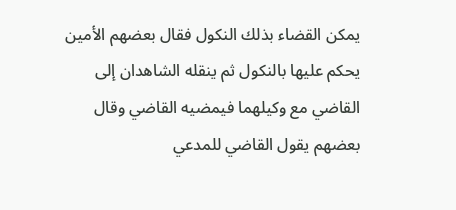يمكن القضاء بذلك النكول فقال بعضهم الأمين يحكم عليها بالنكول ثم ينقله الشاهدان إلى القاضي مع وكيلهما فيمضيه القاضي وقال بعضهم يقول القاضي للمدعي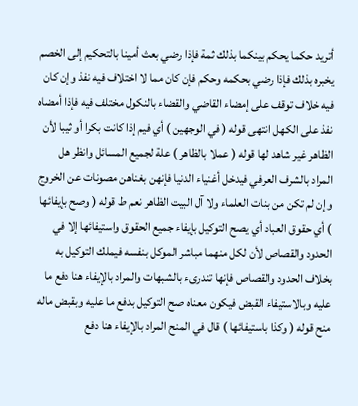أتريد حكما يحكم بينكما بذلك ثمة فإذا رضي بعث أمينا بالتحكيم إلى الخصم يخبره بذلك فإذا رضي بحكمه وحكم فإن كان مما لا اختلاف فيه نفذ وإن كان فيه خلاف توقف على إمضاء القاضي والقضاء بالنكول مختلف فيه فإذا أمضاه نفذ على الكهل انتهى قوله ( في الوجهين ) أي فيم إذا كانت بكرا أو ثيبا لأن الظاهر غير شاهد لها قوله ( عملا بالظاهر ) علة لجميع المسائل وانظر هل المراد بالشرف العرفي فيدخل أغنياء الدنيا فإنهن بغناهن مصونات عن الخروج وإن لم تكن من بنات العلماء ولا آل البيت الظاهر نعم ط قوله ( وصح بإيفائها ) أي حقوق العباد أي يصح التوكيل بإيفاء جميع الحقوق واستيفائها إلا في الحدود والقصاص لأن لكل منهما مباشر الموكل بنفسه فيملك التوكيل به بخلاف الحدود والقصاص فإنها تندرىء بالشبهات والمراد بالإيفاء هنا دفع ما عليه وبالاستيفاء القبض فيكون معناه صح التوكيل بدفع ما عليه وبقبض ماله منح قوله ( وكذا باستيفائها ) قال في المنح المراد بالإيفاء هنا دفع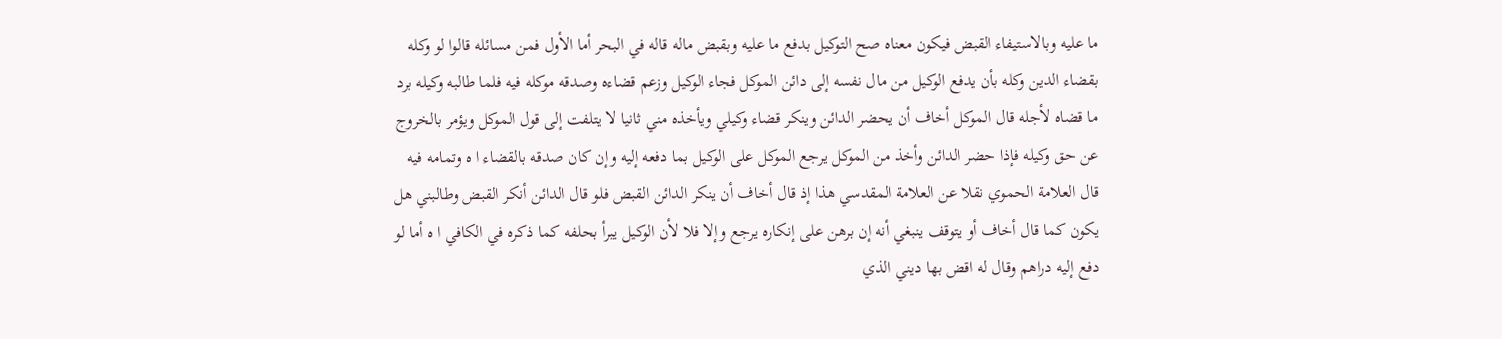ما عليه وبالاستيفاء القبض فيكون معناه صح التوكيل بدفع ما عليه وبقبض ماله قاله في البحر أما الأول فمن مسائله قالوا لو وكله بقضاء الدين وكله بأن يدفع الوكيل من مال نفسه إلى دائن الموكل فجاء الوكيل وزعم قضاءه وصدقه موكله فيه فلما طالبه وكيله برد ما قضاه لأجله قال الموكل أخاف أن يحضر الدائن وينكر قضاء وكيلي ويأخذه مني ثانيا لا يتلفت إلى قول الموكل ويؤمر بالخروج عن حق وكيله فإذا حضر الدائن وأخذ من الموكل يرجع الموكل على الوكيل بما دفعه إليه وإن كان صدقه بالقضاء ا ه وتمامه فيه قال العلامة الحموي نقلا عن العلامة المقدسي هذا إذ قال أخاف أن ينكر الدائن القبض فلو قال الدائن أنكر القبض وطالبني هل يكون كما قال أخاف أو يتوقف ينبغي أنه إن برهن على إنكاره يرجع وإلا فلا لأن الوكيل يبرأ بحلفه كما ذكره في الكافي ا ه أما لو دفع إليه دراهم وقال له اقض بها ديني الذي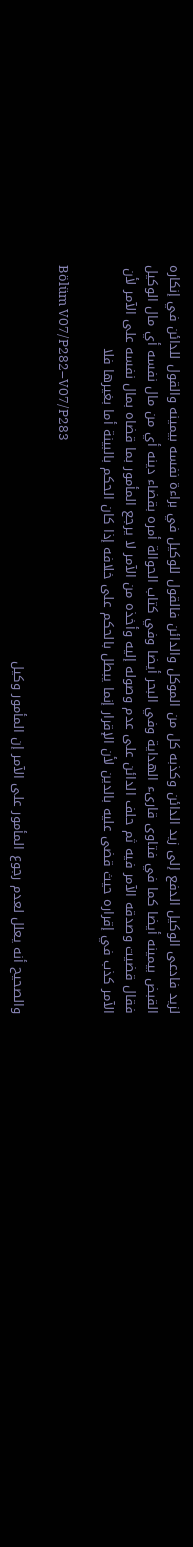لزيد فادعى الوكيل الدفع إلى زيد الدائن وكذبه كل من الموكل والدائن فالقول للوكيل في براءة نفسه بيمينه والقول للدائن في إنكاره القبض بيمينه أيضا كما في فتاوى قارىء الهداية وفي البحر أيضا وفي كتاب الحوالة أمره بقضاء دينه أي من مال نفسه أي مال الوكيل فقال قضيت وصدقه الآمر فيه ثم حلف الدائن على عدم وصوله إليه وأخذه من الآمر لا يرجع المأمور بما قضاه بمال نفسه على الآمر لأن الآمر كذب في إقراره حيث قضى عليه بالدين لأن الإقرار إنما يبطل بالحكم على خلافه إذا كان الحكم بالبينة أما بغيرها فلا

Bölüm V07/P282–V07/P283

والصحيح أنه يعلل لعدم رجوع المأمور على الآمر إن المأمور وكيل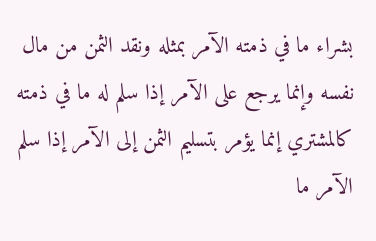بشراء ما في ذمته الآمر بمثله ونقد الثمن من مال نفسه وإنما يرجع على الآمر إذا سلم له ما في ذمته كالمشتري إنما يؤمر بتسليم الثمن إلى الآمر إذا سلم الآمر ما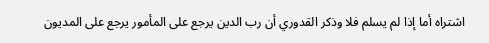اشتراه أما إذا لم يسلم فلا وذكر القدوري أن رب الدين يرجع على المأمور يرجع على المديون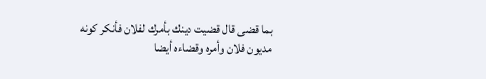بما قضى قال قضيت دينك بأمرك لفلان فأنكر كونه مديون فلان وأمره وقضاءه أيضا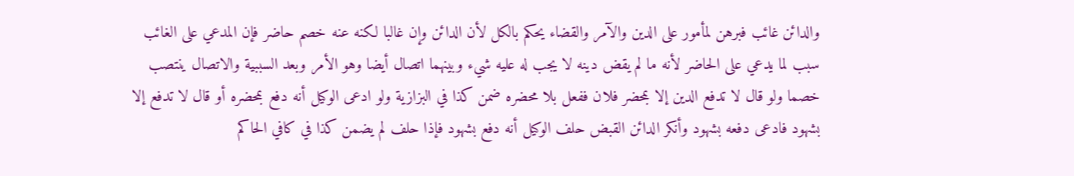والدائن غائب فبرهن لمأمور على الدين والآمر والقضاء يحكم بالكل لأن الدائن وإن غالبا لكنه عنه خصم حاضر فإن المدعي على الغائب سبب لما يدعي على الحاضر لأنه ما لم يقض دينه لا يجب له عليه شيء وبينهما اتصال أيضا وهو الأمر وبعد السببية والاتصال ينتصب خصما ولو قال لا تدفع الدين إلا بمحضر فلان ففعل بلا محضره ضمن كذا في البزازية ولو ادعى الوكيل أنه دفع بمحضره أو قال لا تدفع إلا بشهود فادعى دفعه بشهود وأنكر الدائن القبض حلف الوكيل أنه دفع بشهود فإذا حلف لم يضمن كذا في كافي الحاكم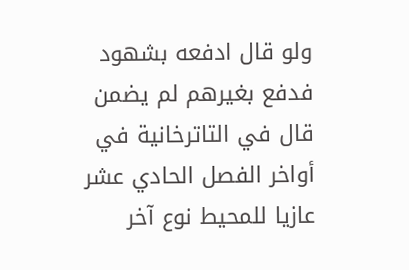ولو قال ادفعه بشهود فدفع بغيرهم لم يضمن قال في التاترخانية في أواخر الفصل الحادي عشر عازيا للمحيط نوع آخر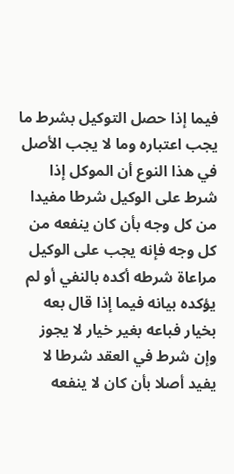فيما إذا حصل التوكيل بشرط ما يجب اعتباره وما لا يجب الأصل في هذا النوع أن الموكل إذا شرط على الوكيل شرطا مفيدا من كل وجه بأن كان ينفعه من كل وجه فإنه يجب على الوكيل مراعاة شرطه أكده بالنفي أو لم يؤكده بيانه فيما إذا قال بعه بخيار فباعه بغير خيار لا يجوز وإن شرط في العقد شرطا لا يفيد أصلا بأن كان لا ينفعه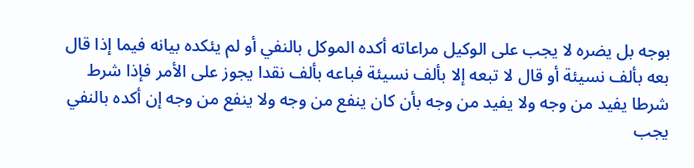بوجه بل يضره لا يجب على الوكيل مراعاته أكده الموكل بالنفي أو لم يئكده بيانه فيما إذا قال بعه بألف نسيئة أو قال لا تبعه إلا بألف نسيئة فباعه بألف نقدا يجوز على الأمر فإذا شرط شرطا يفيد من وجه ولا يفيد من وجه بأن كان ينفع من وجه ولا ينفع من وجه إن أكده بالنفي يجب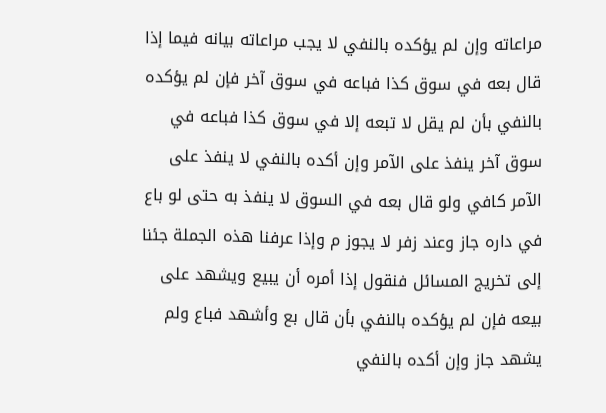مراعاته وإن لم يؤكده بالنفي لا يجب مراعاته بيانه فيما إذا قال بعه في سوق كذا فباعه في سوق آخر فإن لم يؤكده بالنفي بأن لم يقل لا تبعه إلا في سوق كذا فباعه في سوق آخر ينفذ على الآمر وإن أكده بالنفي لا ينفذ على الآمر كافي ولو قال بعه في السوق لا ينفذ به حتى لو باع في داره جاز وعند زفر لا يجوز م وإذا عرفنا هذه الجملة جئنا إلى تخريج المسائل فنقول إذا أمره أن يبيع ويشهد على بيعه فإن لم يؤكده بالنفي بأن قال بع وأشهد فباع ولم يشهد جاز وإن أكده بالنفي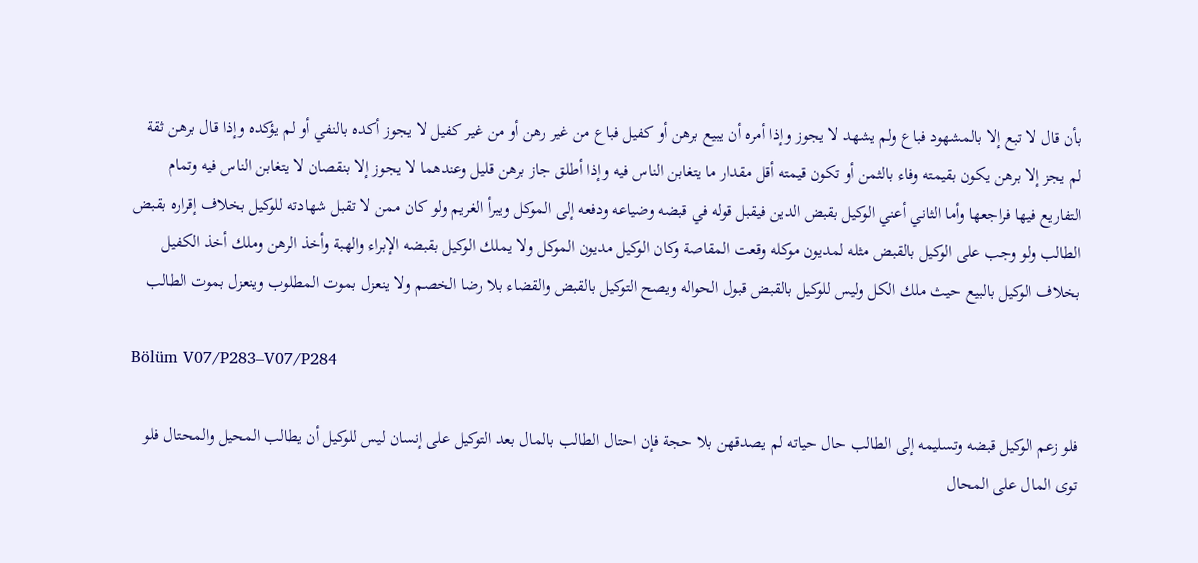بأن قال لا تبع إلا بالمشهود فباع ولم يشهد لا يجوز وإذا أمره أن يبيع برهن أو كفيل فباع من غير رهن أو من غير كفيل لا يجوز أكده بالنفي أو لم يؤكده وإذا قال برهن ثقة لم يجز إلا برهن يكون بقيمته وفاء بالثمن أو تكون قيمته أقل مقدار ما يتغابن الناس فيه وإذا أطلق جاز برهن قليل وعندهما لا يجوز إلا بنقصان لا يتغابن الناس فيه وتمام التفاريع فيها فراجعها وأما الثاني أعني الوكيل بقبض الدين فيقبل قوله في قبضه وضياعه ودفعه إلى الموكل ويبرأ الغريم ولو كان ممن لا تقبل شهادته للوكيل بخلاف إقراره بقبض الطالب ولو وجب على الوكيل بالقبض مثله لمديون موكله وقعت المقاصة وكان الوكيل مديون الموكل ولا يملك الوكيل بقبضه الإبراء والهبة وأخذ الرهن وملك أخذ الكفيل بخلاف الوكيل بالبيع حيث ملك الكل وليس للوكيل بالقبض قبول الحواله ويصح التوكيل بالقبض والقضاء بلا رضا الخصم ولا ينعزل بموت المطلوب وينعزل بموت الطالب

Bölüm V07/P283–V07/P284

فلو زعم الوكيل قبضه وتسليمه إلى الطالب حال حياته لم يصدقهن بلا حجة فإن احتال الطالب بالمال بعد التوكيل على إنسان ليس للوكيل أن يطالب المحيل والمحتال فلو توى المال على المحال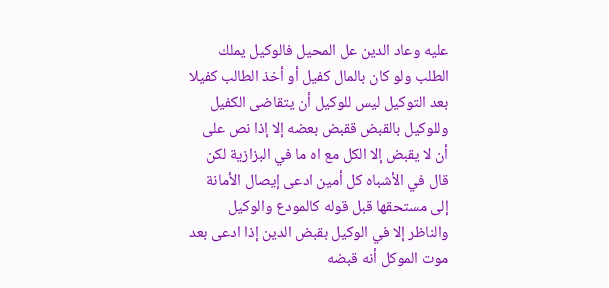عليه وعاد الدين عل المحيل فالوكيل يملك الطلب ولو كان بالمال كفيل أو أخذ الطالب كفيلا بعد التوكيل ليس للوكيل أن يتقاضى الكفيل وللوكيل بالقبض ققبض بعضه إلا إذا نص على أن لا يقبض إلا الكل مع اه ما في البزازية لكن قال في الأشباه كل أمين ادعى إيصال الأمانة إلى مستحقها قبل قوله كالمودع والوكيل والناظر إلا في الوكيل بقبض الدين إذا ادعى بعد موت الموكل أنه قبضه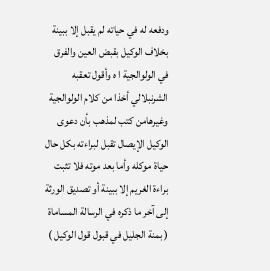ودفعه له في حياته لم يقبل إلا ببينة بخلاف الوكيل بقبض العين والفرق في الولوالجية ا ه وأقول تعقبه الشرنبلالي أخذا من كلام الولوالجية وغيرهامن كتب لمذهب بأن دعوى الوكيل الإيصال تقبل لبراءته بكل حال حياة موكله وأما بعد موته فلا تثبت براءة الغريم إلا ببينة أو تصديق الورثة إلى آخر ما ذكره في الرسالة المساماة ( بمنة الجليل في قبول قول الوكيل )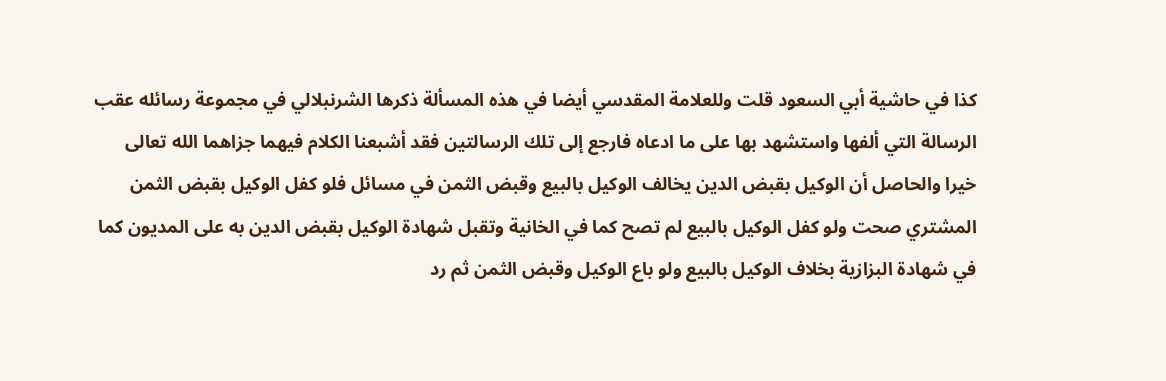كذا في حاشية أبي السعود قلت وللعلامة المقدسي أيضا في هذه المسألة ذكرها الشرنبلالي في مجموعة رسائله عقب الرسالة التي ألفها واستشهد بها على ما ادعاه فارجع إلى تلك الرسالتين فقد أشبعنا الكلام فيهما جزاهما الله تعالى خيرا والحاصل أن الوكيل بقبض الدين يخالف الوكيل بالبيع وقبض الثمن في مسائل فلو كفل الوكيل بقبض الثمن المشتري صحت ولو كفل الوكيل بالبيع لم تصح كما في الخانية وتقبل شهادة الوكيل بقبض الدين به على المديون كما في شهادة البزازية بخلاف الوكيل بالبيع ولو باع الوكيل وقبض الثمن ثم رد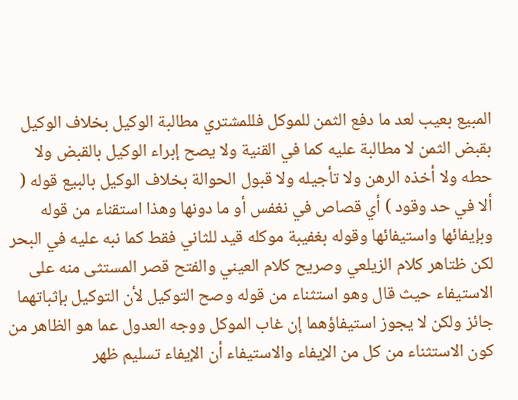المبيع بعيب لعد ما دفع الثمن للموكل فللمشتري مطالبة الوكيل بخلاف الوكيل بقبض الثمن لا مطالبة عليه كما في القنية ولا يصح إبراء الوكيل بالقبض ولا حطه ولا أخذه الرهن ولا تأجيله ولا قبول الحوالة بخلاف الوكيل بالبيع قوله ( ألا في حد وقود ) أي قصاص في نغفس أو ما دونها وهذا استقناء من قوله وبإيفائها واستيفائها وقوله بغفيبة موكله قيد للثاني فقط كما نبه عليه في البحر لكن ظتاهر كلام الزيلعي وصريح كلام العيني والفتح قصر المستثى منه على الاستيفاء حيث قال وهو استثناء من قوله وصح التوكيل لأن التوكيل بإثباتهما جائز ولكن لا يجوز استيفاؤهما إن غاب الموكل ووجه العدول عما هو الظاهر من كون الاستثناء من كل من الإيفاء والاستيفاء أن الإيفاء تسليم ظهر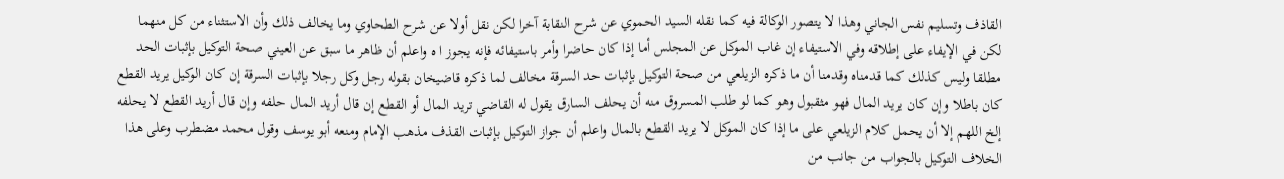القاذف وتسليم نفس الجاني وهذا لا يتصور الوكالة فيه كما نقله السيد الحموي عن شرح النقابة آخرا لكن نقل أولا عن شرح الطحاوي وما يخالف ذلك وأن الاستثناء من كل منهما لكن في الإيفاء على إطلاقه وفي الاستيفاء إن غاب الموكل عن المجلس أما إذا كان حاضرا وأمر باستيفائه فإنه يجوز ا ه واعلم أن ظاهر ما سبق عن العيني صحة التوكيل بإثبات الحد مطلقا وليس كذلك كما قدمناه وقدمنا أن ما ذكره الزيلعي من صحة التوكيل بإثبات حد السرقة مخالف لما ذكره قاضيخان بقوله رجل وكل رجلا بإثبات السرقة إن كان الوكيل يريد القطع كان باطلا وإن كان يريد المال فهو مثقبول وهو كما لو طلب المسروق منه أن يحلف السارق يقول له القاضي تريد المال أو القطع إن قال أريد المال حلفه وإن قال أريد القطع لا يحلفه إلخ اللهم إلا أن يحمل كلام الزيلعي على ما إذا كان الموكل لا يريد القطع بالمال واعلم أن جواز التوكيل بإثبات القذف مذهب الإمام ومنعه أبو يوسف وقول محمد مضطرب وعلى هذا الخلاف التوكيل بالجواب من جانب من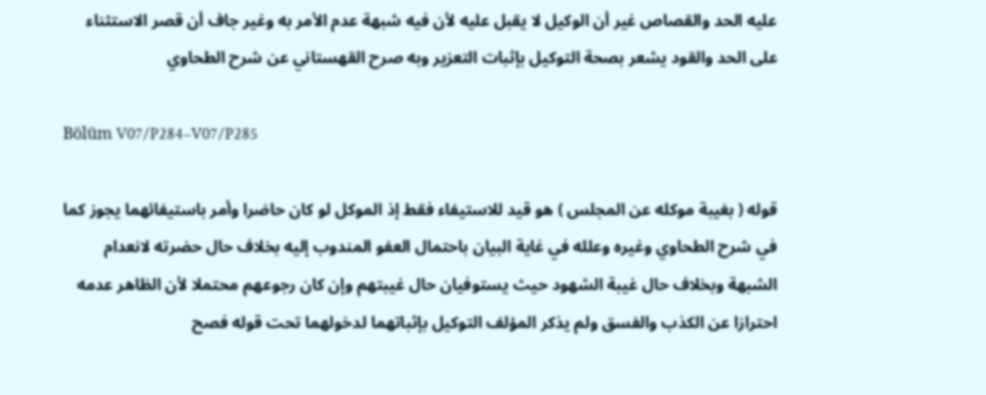عليه الحد والقصاص غير أن الوكيل لا يقبل عليه لأن فيه شبهة عدم الأمر به وغير جاف أن قصر الاستثناء على الحد والقود يشعر بصحة التوكيل بإثبات التعزير وبه صرح القهستاني عن شرح الطحاوي

Bölüm V07/P284–V07/P285

قوله ( بغيبة موكله عن المجلس ) هو قيد للاستيفاء فقط إذ الموكل لو كان حاضرا وأمر باستيفائهما يجوز كما في شرح الطحاوي وغيره وعلله في غاية البيان باحتمال العفو المندوب إليه بخلاف حال حضرته لانعدام الشبهة وبخلاف حال غيبة الشهود حيث يستوفيان حال غيبتهم وإن كان رجوعهم محتملا لأن الظاهر عدمه احترازا عن الكذب والفسق ولم يذكر المؤلف التوكيل بإثباتهما لدخولهما تحت قوله فصح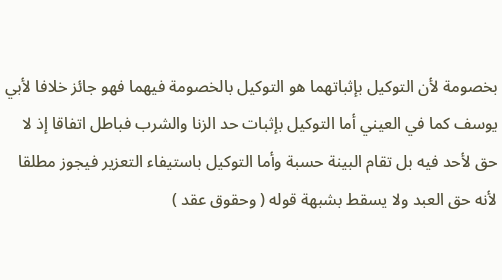بخصومة لأن التوكيل بإثباتهما هو التوكيل بالخصومة فيهما فهو جائز خلافا لأبي يوسف كما في العيني أما التوكيل بإثبات حد الزنا والشرب فباطل اتفاقا إذ لا حق لأحد فيه بل تقام البينة حسبة وأما التوكيل باستيفاء التعزير فيجوز مطلقا لأنه حق العبد ولا يسقط بشبهة قوله ( وحقوق عقد )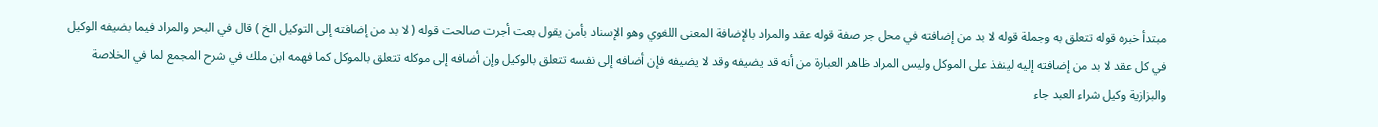مبتدأ خبره قوله تتعلق به وجملة قوله لا بد من إضافته في محل جر صفة قوله عقد والمراد بالإضافة المعنى اللغوي وهو الإسناد بأمن يقول بعت أجرت صالحت قوله ( لا بد من إضافته إلى التوكيل الخ ) قال في البحر والمراد فيما بضيفه الوكيل في كل عقد لا بد من إضافته إليه لينفذ على الموكل وليس المراد ظاهر العبارة من أنه قد يضيفه وقد لا يضيفه فإن أضافه إلى نفسه تتعلق بالوكيل وإن أضافه إلى موكله تتعلق بالموكل كما فهمه ابن ملك في شرح المجمع لما في الخلاصة والبزازية وكيل شراء العبد جاء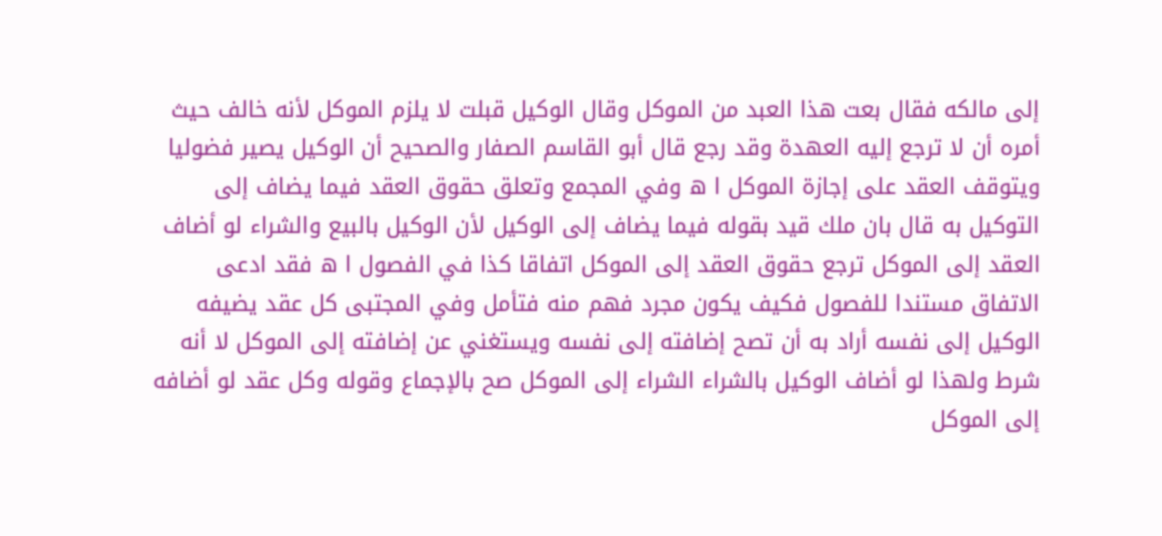إلى مالكه فقال بعت هذا العبد من الموكل وقال الوكيل قبلت لا يلزم الموكل لأنه خالف حيث أمره أن لا ترجع إليه العهدة وقد رجع قال أبو القاسم الصفار والصحيح أن الوكيل يصير فضوليا ويتوقف العقد على إجازة الموكل ا ه وفي المجمع وتعلق حقوق العقد فيما يضاف إلى التوكيل به قال بان ملك قيد بقوله فيما يضاف إلى الوكيل لأن الوكيل بالبيع والشراء لو أضاف العقد إلى الموكل ترجع حقوق العقد إلى الموكل اتفاقا كذا في الفصول ا ه فقد ادعى الاتفاق مستندا للفصول فكيف يكون مجرد فهم منه فتأمل وفي المجتبى كل عقد يضيفه الوكيل إلى نفسه أراد به أن تصح إضافته إلى نفسه ويستغني عن إضافته إلى الموكل لا أنه شرط ولهذا لو أضاف الوكيل بالشراء الشراء إلى الموكل صح بالإجماع وقوله وكل عقد لو أضافه إلى الموكل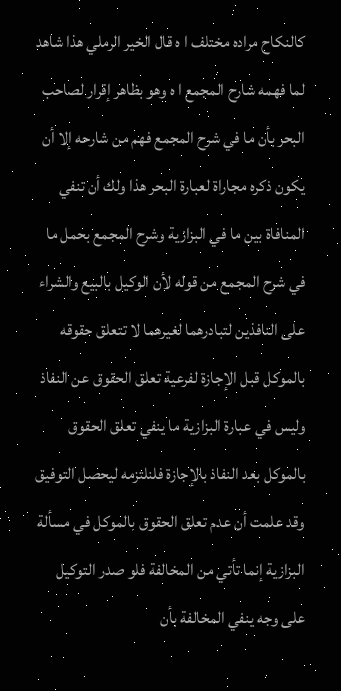كالنكاح مراده مختلف ا ه قال الخير الرملي هذا شاهد لما فهمه شارح المجمع ا ه وهو بظاهر إقرار لصاحب البحر بأن ما في شرح المجمع فهم من شارحه إلا أن يكون ذكره مجاراة لعبارة البحر هذا ولك أن تنفي المنافاة بين ما في البزازية وشرح المجمع بحمل ما في شرح المجمع من قوله لأن الوكيل بالبيع والشراء على النافذين لتبادرهما لغيرهما لا تتعلق حقوقه بالموكل قبل الإجازة لفرعية تعلق الحقوق عن النفاذ وليس في عبارة البزازية ما ينفي تعلق الحقوق بالموكل بعد النفاذ بالإجازة فلنلتزمه ليحصل التوفيق وقد علمت أن عدم تعلق الحقوق بالموكل في مسألة البزازية إنما تأتي من المخالفة فلو صدر التوكيل على وجه ينفي المخالفة بأن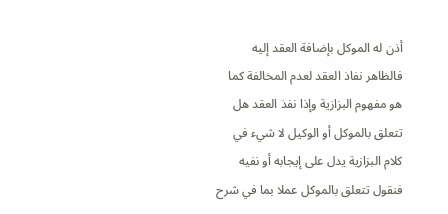أذن له الموكل بإضافة العقد إليه فالظاهر نفاذ العقد لعدم المخالفة كما هو مفهوم البزازية وإذا نفذ العقد هل تتعلق بالموكل أو الوكيل لا شيء في كلام البزازية يدل على إيجابه أو نفيه فنقول تتعلق بالموكل عملا بما في شرح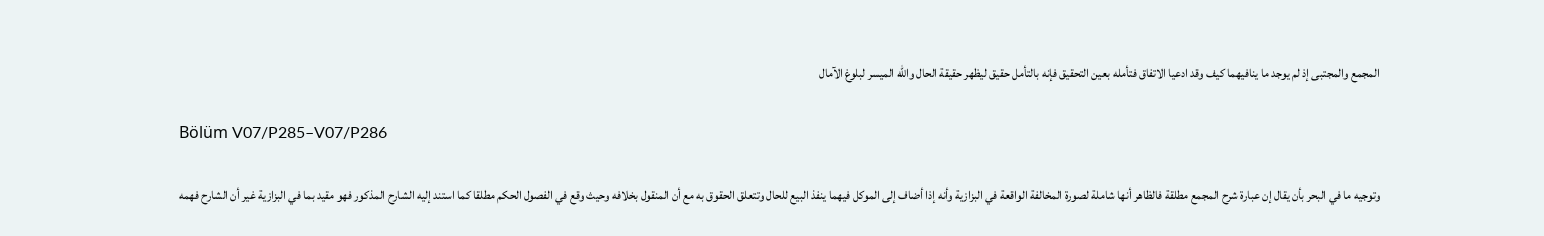المجمع والمجتبى إذ لم يوجد ما ينافيهما كيف وقد ادعيا الاتفاق فتأمله بعين التحقيق فإنه بالتأمل حقيق ليظهر حقيقة الحال والله الميسر لبلوغ الآمال

Bölüm V07/P285–V07/P286

وتوجيه ما في البحر بأن يقال إن عبارة شرح المجمع مطلقة فالظاهر أنها شاملة لصورة المخالفة الواقعة في البزازية وأنه إذا أضاف إلى الموكل فيهما ينفذ البيع للحال وتتعلق الحقوق به مع أن المنقول بخلافه وحيث وقع في الفصول الحكم مطلقا كما استند إليه الشارح المذكور فهو مقيد بما في البزازية غير أن الشارح فهمه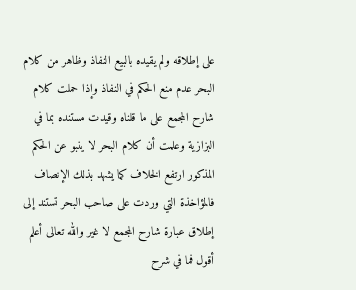على إطلاقه ولم يقيده بالبيع النفاذ وظاهر من كلام البحر عدم منع الحكم في النفاذ وإذا حملت كلام شارح المجمع على ما قلناه وقيدت مستنده بما في البزازية وعلمت أن كلام البحر لا ينبو عن الحكم المذكور ارتفع الخلاف كما يشهد بذلك الإنصاف فالمؤاخذة التي وردت على صاحب البحر تستند إلى إطلاق عبارة شارح المجمع لا غير والله تعالى أعلم أقول فما في شرح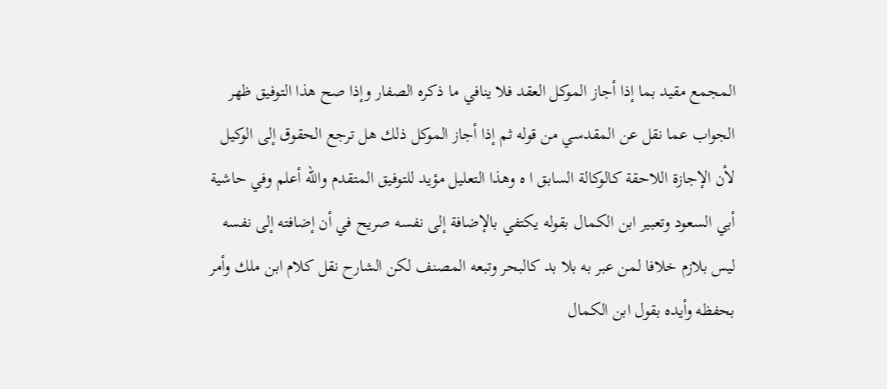المجمع مقيد بما إذا أجاز الموكل العقد فلا ينافي ما ذكره الصفار وإذا صح هذا التوفيق ظهر الجواب عما نقل عن المقدسي من قوله ثم إذا أجاز الموكل ذلك هل ترجع الحقوق إلى الوكيل لأن الإجازة اللاحقة كالوكالة السابق ا ه وهذا التعليل مؤيد للتوفيق المتقدم والله أعلم وفي حاشية أبي السعود وتعبير ابن الكمال بقوله يكتفي بالإضافة إلى نفسه صريح في أن إضافته إلى نفسه ليس بلازم خلافا لمن عبر به بلا بد كالبحر وتبعه المصنف لكن الشارح نقل كلام ابن ملك وأمر بحفظه وأيده بقول ابن الكمال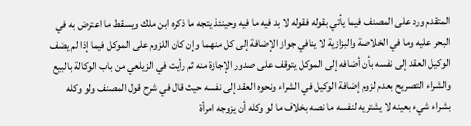المتقدم ورد على المصنف فيما يأتي بقوله فقوله لا بد فيه ما فيه وحينئذ يتجه ما ذكره ابن ملك ويسقط ما اعترض به في البحر عليه وما في الخلاصة والبزازية لا ينافي جواز الإضافة إلى كل منهما وإن كان اللزوم على الموكل فيما إذا لم يضف الوكيل العقد إلى نفسه بأن أضافه إلى الموكل يتوقف على صدور الإجازة منه ثم رأيت في الزيلعي من باب الوكالة بالبيع والشراء التصريح بعدم لزوم إضافة الوكيل في الشراء ونحوه العقد إلى نفسه حيث قال في شرح قول المصنف ولو وكله بشراء شيء بعينه لا يشتريه لنفسه ما نصه بخلاف ما لو وكله أن يزوجه امرأة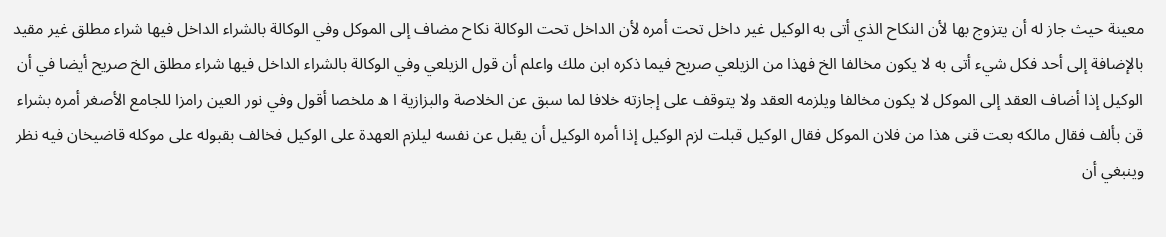معينة حيث جاز له أن يتزوج بها لأن النكاح الذي أتى به الوكيل غير داخل تحت أمره لأن الداخل تحت الوكالة نكاح مضاف إلى الموكل وفي الوكالة بالشراء الداخل فيها شراء مطلق غير مقيد بالإضافة إلى أحد فكل شيء أتى به لا يكون مخالفا الخ فهذا من الزيلعي صريح فيما ذكره ابن ملك واعلم أن قول الزيلعي وفي الوكالة بالشراء الداخل فيها شراء مطلق الخ صريح أيضا في أن الوكيل إذا أضاف العقد إلى الموكل لا يكون مخالفا ويلزمه العقد ولا يتوقف على إجازته خلافا لما سبق عن الخلاصة والبزازية ا ه ملخصا أقول وفي نور العين رامزا للجامع الأصغر أمره بشراء قن بألف فقال مالكه بعت قنى هذا من فلان الموكل فقال الوكيل قبلت لزم الوكيل إذا أمره الوكيل أن يقبل عن نفسه ليلزم العهدة على الوكيل فخالف بقبوله على موكله قاضيخان فيه نظر وينبغي أن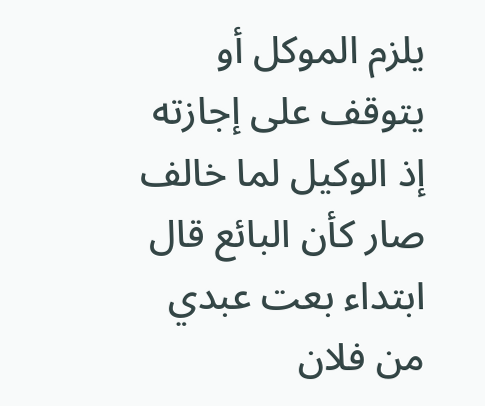يلزم الموكل أو يتوقف على إجازته إذ الوكيل لما خالف صار كأن البائع قال ابتداء بعت عبدي من فلان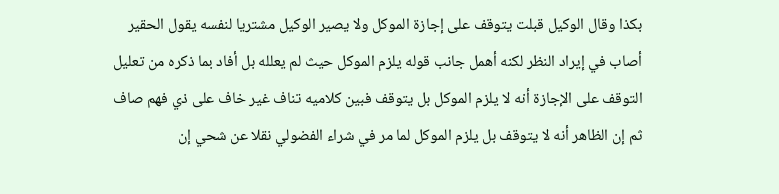بكذا وقال الوكيل قبلت يتوقف على إجازة الموكل ولا يصير الوكيل مشتريا لنفسه يقول الحقير أصاب في إيراد النظر لكنه أهمل جانب قوله يلزم الموكل حيث لم يعلله بل أفاد بما ذكره من تعليل التوقف على الإجازة أنه لا يلزم الموكل بل يتوقف فبين كلاميه تناف غير خاف على ذي فهم صاف ثم إن الظاهر أنه لا يتوقف بل يلزم الموكل لما مر في شراء الفضولي نقلا عن شحي إن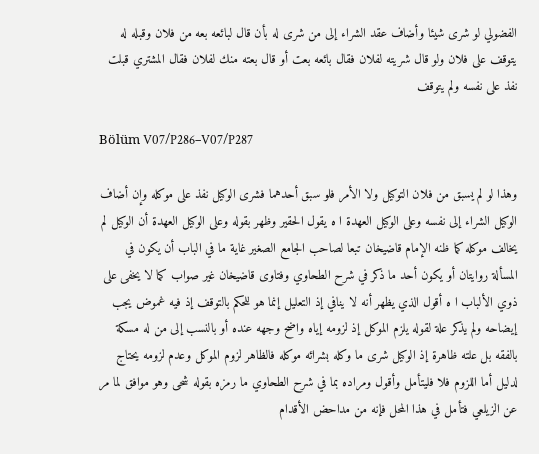الفضولي لو شرى شيئا وأضاف عقد الشراء إلى من شرى له بأن قال لبائعه بعه من فلان وقبله له يتوقف على فلان ولو قال شريته لفلان فقال بائعه بعت أو قال بعته منك لفلان فقال المشتري قبلت نفذ على نفسه ولم يتوقف

Bölüm V07/P286–V07/P287

وهذا لو لم يسبق من فلان التوكيل ولا الأمر فلو سبق أحدهما فشرى الوكيل نفذ على موكله وإن أضاف الوكيل الشراء إلى نفسه وعلى الوكيل العهدة ا ه يقول الحقير وظهر بقوله وعلى الوكيل العهدة أن الوكيل لم يخالف موكله كما ظنه الإمام قاضيخان تبعا لصاحب الجامع الصغير غاية ما في الباب أن يكون في المسألة روايتان أو يكون أحد ما ذكر في شرح الطحاوي وفتاوى قاضيخان غير صواب كما لا يخفى على ذوي الألباب ا ه أقول الذي يظهر أنه لا ينافي إذ التعليل إنما هو للحكم بالتوقف إذ فيه غموض يجب إيضاحه ولم يذكر علة لقوله يلزم الموكل إذ لزومه إياه واضح وجهه عنده أو بالنسب إلى من له مسكة بالفقه بل علته ظاهرة إذ الوكيل شرى ما وكله بشرائه موكله فالظاهر لزوم الموكل وعدم لزومه يحتاج لدليل أما اللزوم فلا فليتأمل وأقول ومراده بما في شرح الطحاوي ما رمزه بقوله شحى وهو موافق لما مر عن الزيلعي فتأمل في هذا المحل فإنه من مداحض الأقدام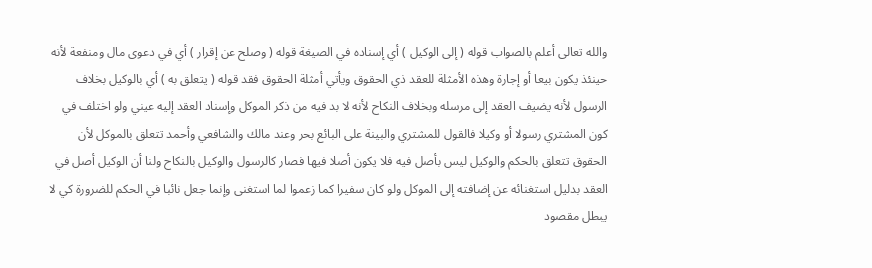والله تعالى أعلم بالصواب قوله ( إلى الوكيل ) أي إسناده في الصيغة قوله ( وصلح عن إقرار ) أي في دعوى مال ومنفعة لأنه حينئذ يكون بيعا أو إجارة وهذه الأمثلة للعقد ذي الحقوق ويأتي أمثلة الحقوق فقد قوله ( يتعلق به ) أي بالوكيل بخلاف الرسول لأنه يضيف العقد إلى مرسله وبخلاف النكاح لأنه لا بد فيه من ذكر الموكل وإسناد العقد إليه عيني ولو اختلف في كون المشتري رسولا أو وكيلا فالقول للمشتري والبينة على البائع بحر وعند مالك والشافعي وأحمد تتعلق بالموكل لأن الحقوق تتعلق بالحكم والوكيل ليس بأصل فيه فلا يكون أصلا فيها فصار كالرسول والوكيل بالنكاح ولنا أن الوكيل أصل في العقد بدليل استغنائه عن إضافته إلى الموكل ولو كان سفيرا كما زعموا لما استغنى وإنما جعل نائبا في الحكم للضرورة كي لا يبطل مقصود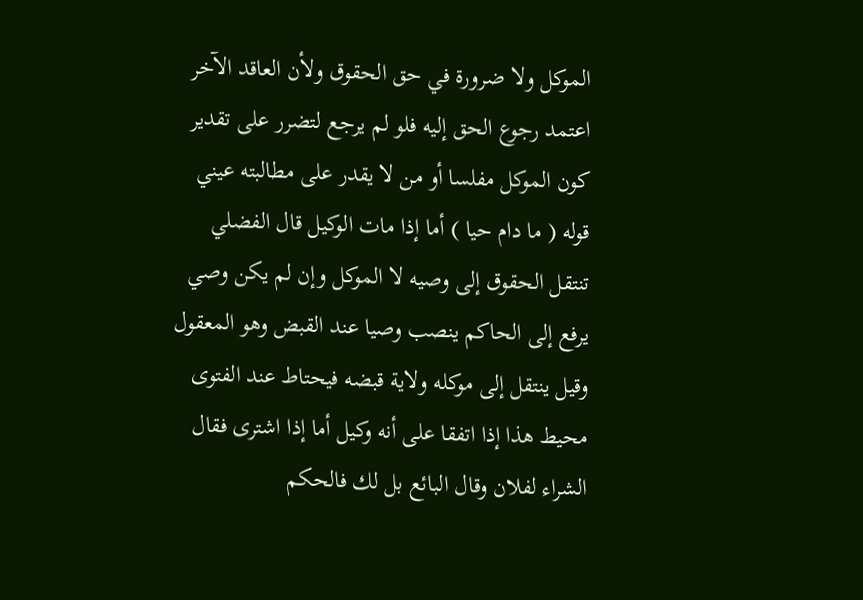الموكل ولا ضرورة في حق الحقوق ولأن العاقد الآخر اعتمد رجوع الحق إليه فلو لم يرجع لتضرر على تقدير كون الموكل مفلسا أو من لا يقدر على مطالبته عيني قوله ( ما دام حيا ) أما إذا مات الوكيل قال الفضلي تنتقل الحقوق إلى وصيه لا الموكل وإن لم يكن وصي يرفع إلى الحاكم ينصب وصيا عند القبض وهو المعقول وقيل ينتقل إلى موكله ولاية قبضه فيحتاط عند الفتوى محيط هذا إذا اتفقا على أنه وكيل أما إذا اشترى فقال الشراء لفلان وقال البائع بل لك فالحكم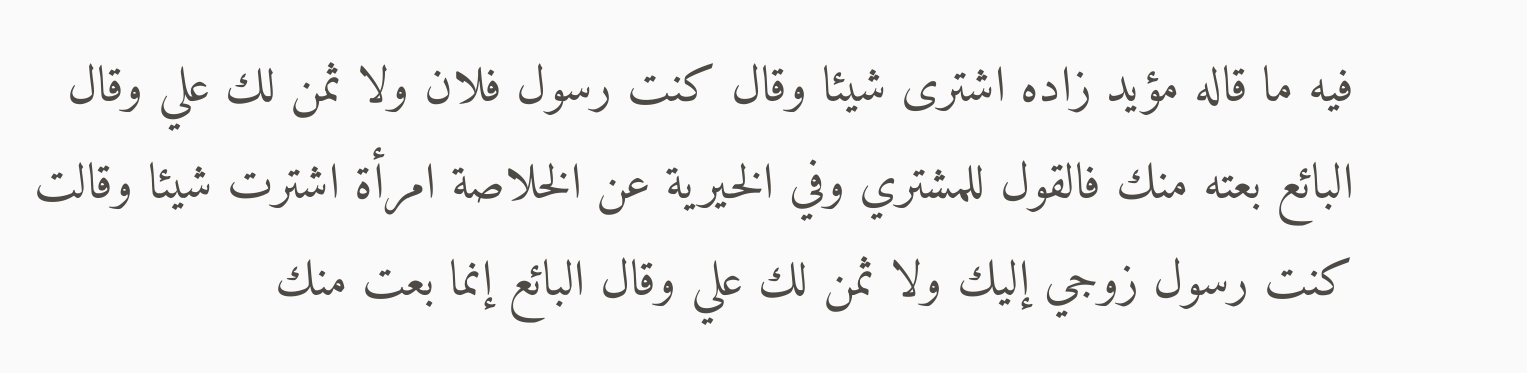فيه ما قاله مؤيد زاده اشترى شيئا وقال كنت رسول فلان ولا ثمن لك علي وقال البائع بعته منك فالقول للمشتري وفي الخيرية عن الخلاصة امرأة اشترت شيئا وقالت كنت رسول زوجي إليك ولا ثمن لك علي وقال البائع إنما بعت منك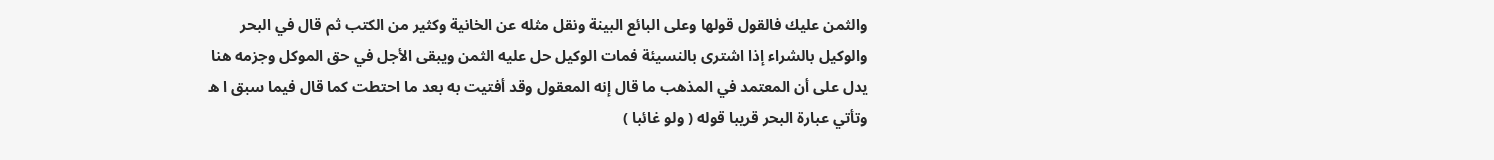والثمن عليك فالقول قولها وعلى البائع البينة ونقل مثله عن الخانية وكثير من الكتب ثم قال في البحر والوكيل بالشراء إذا اشترى بالنسيئة فمات الوكيل حل عليه الثمن ويبقى الأجل في حق الموكل وجزمه هنا يدل على أن المعتمد في المذهب ما قال إنه المعقول وقد أفتيت به بعد ما احتطت كما قال فيما سبق ا ه وتأتي عبارة البحر قريبا قوله ( ولو غائبا )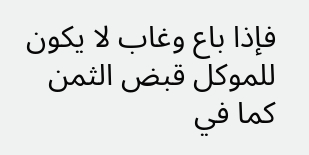فإذا باع وغاب لا يكون للموكل قبض الثمن كما في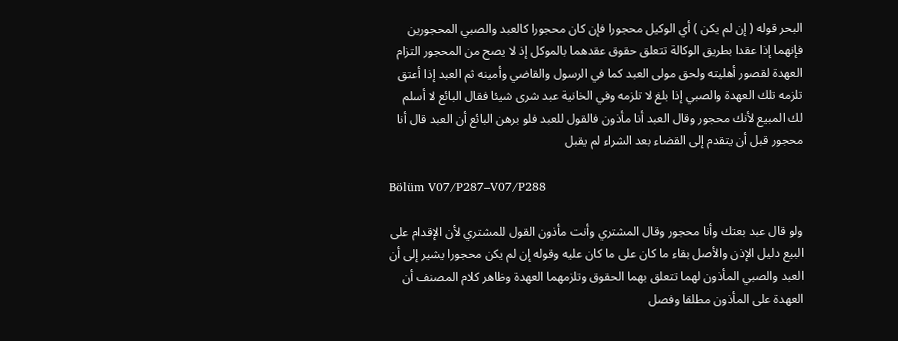البحر قوله ( إن لم يكن ) أي الوكيل محجورا فإن كان محجورا كالعبد والصبي المحجورين فإنهما إذا عقدا بطريق الوكالة تتعلق حقوق عقدهما بالموكل إذ لا يصح من المحجور التزام العهدة لقصور أهليته ولحق مولى العبد كما في الرسول والقاضي وأمينه ثم العبد إذا أعتق تلزمه تلك العهدة والصبي إذا بلغ لا تلزمه وفي الخانية عبد شرى شيئا فقال البائع لا أسلم لك المبيع لأنك محجور وقال العبد أنا مأذون فالقول للعبد فلو برهن البائع أن العبد قال أنا محجور قبل أن يتقدم إلى القضاء بعد الشراء لم يقبل

Bölüm V07/P287–V07/P288

ولو قال عبد بعتك وأنا محجور وقال المشتري وأنت مأذون القول للمشتري لأن الإقدام على البيع دليل الإذن والأصل بقاء ما كان على ما كان عليه وقوله إن لم يكن محجورا يشير إلى أن العبد والصبي المأذون لهما تتعلق بهما الحقوق وتلزمهما العهدة وظاهر كلام المصنف أن العهدة على المأذون مطلقا وفصل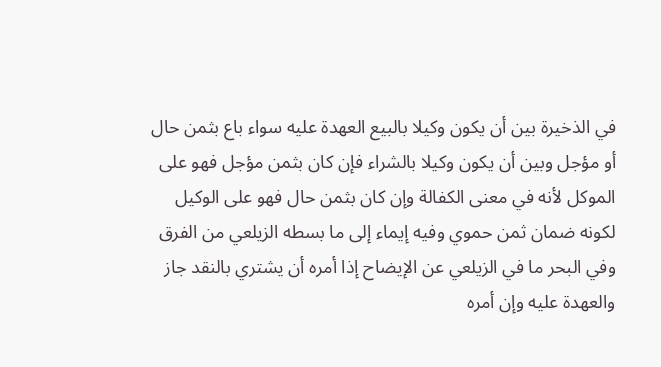في الذخيرة بين أن يكون وكيلا بالبيع العهدة عليه سواء باع بثمن حال أو مؤجل وبين أن يكون وكيلا بالشراء فإن كان بثمن مؤجل فهو على الموكل لأنه في معنى الكفالة وإن كان بثمن حال فهو على الوكيل لكونه ضمان ثمن حموي وفيه إيماء إلى ما بسطه الزيلعي من الفرق وفي البحر ما في الزيلعي عن الإيضاح إذا أمره أن يشتري بالنقد جاز والعهدة عليه وإن أمره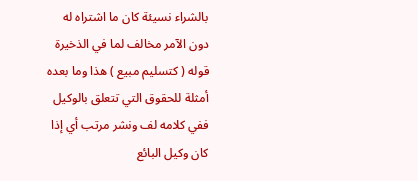بالشراء نسيئة كان ما اشتراه له دون الآمر مخالف لما في الذخيرة قوله ( كتسليم مبيع ) هذا وما بعده أمثلة للحقوق التي تتعلق بالوكيل ففي كلامه لف ونشر مرتب أي إذا كان وكيل البائع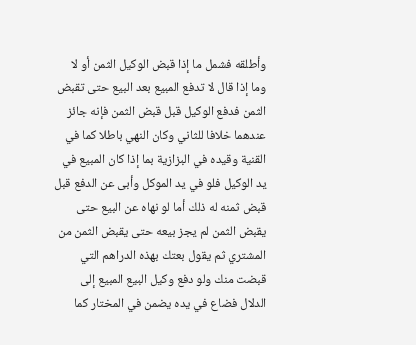وأطلقه فشمل ما إذا قبض الوكيل الثمن أو لا وما إذا قال لا تدفع المبيع بعد البيع حتى تقبض الثمن فدفع الوكيل قبل قبض الثمن فإنه جائز عندهما خلافا للثاني وكان النهي باطلا كما في القنية وقيده في البزازية بما إذا كان المبيع في يد الوكيل فلو في يد الموكل وأبى عن الدفع قبل قبض ثمنه له ذلك أما لو نهاه عن البيع حتى يقبض الثمن لم يجز بيعه حتى يقبض الثمن من المشتري ثم يقول بعتك بهذه الدراهم التي قبضت منك ولو دفع وكيل البيع المبيع إلى الدلال فضاع في يده يضمن في المختار كما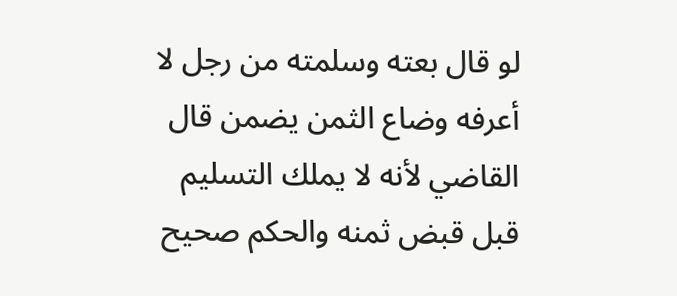لو قال بعته وسلمته من رجل لا أعرفه وضاع الثمن يضمن قال القاضي لأنه لا يملك التسليم قبل قبض ثمنه والحكم صحيح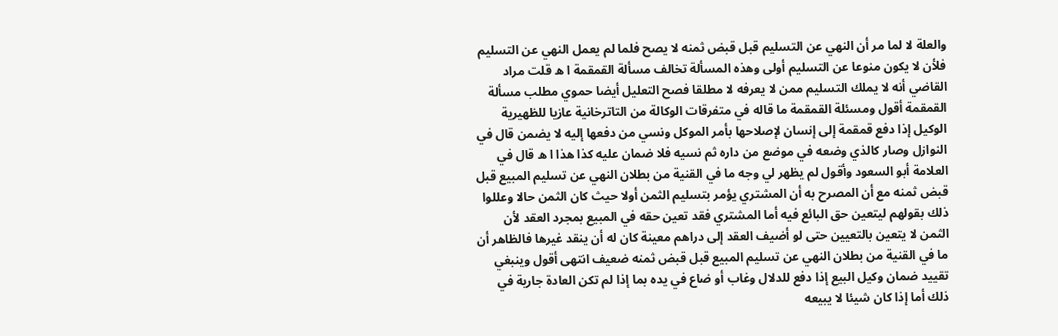والعلة لا لما مر أن النهي عن التسليم قبل قبض ثمنه لا يصح فلما لم يعمل النهي عن التسليم فلأن لا يكون منوعا عن التسليم أولى وهذه المسألة تخالف مسألة القمقمة ا ه قلت مراد القاضي أنه لا يملك التسليم ممن لا يعرفه لا مطلقا فصح التعليل أيضا حموي مطلب مسألة القمقمة أقول ومسئلة القمقمة ما قاله في متفرقات الوكالة من التاترخانية عازيا للظهيرية الوكيل إذا دفع قمقمة إلى إنسان لإصلاحها بأمر الموكل ونسي من دفعها إليه لا يضمن قال في النوازل وصار كالذي وضعه في موضع من داره ثم نسيه فلا ضمان عليه كذا هذا ا ه قال في العلامة أبو السعود وأقول لم يظهر لي وجه ما في القنية من بطلان النهي عن تسليم المبيع قبل قبض ثمنه مع أن المصرح به أن المشتري يؤمر بتسليم الثمن أولا حيث كان الثمن حالا وعللوا ذلك بقولهم ليتعين حق البائع فيه أما المشتري فقد تعين حقه في المبيع بمجرد العقد لأن الثمن لا يتعين بالتعيين حتى لو أضيف العقد إلى دراهم معينة كان له أن ينقد غيرها فالظاهر أن ما في القنية من بطلان النهي عن تسليم المبيع قبل قبض ثمنه ضعيف انتهى أقول وينبغي تقييد ضمان وكيل البيع إذا دفع للدلال وغاب أو ضاع في يده بما إذا لم تكن العادة جارية في ذلك أما إذا كان شيئا لا يبيعه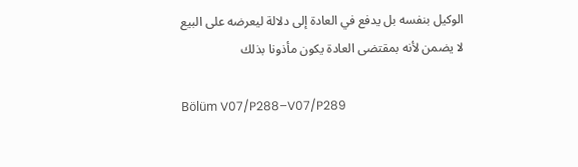الوكيل بنفسه بل يدفع في العادة إلى دلالة ليعرضه على البيع لا يضمن لأنه بمقتضى العادة يكون مأذونا بذلك

Bölüm V07/P288–V07/P289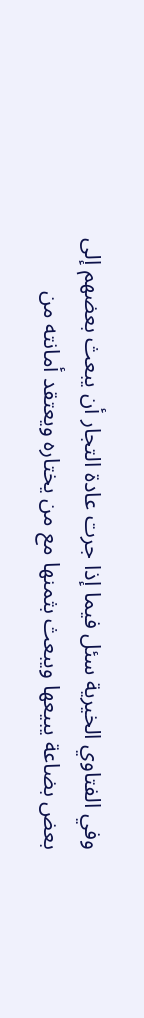وفي الفتاوي الخيرية سئل فيما إذا جرت عادة التجار أن يبعث بعضهم إلى بعض بضاعة يبيعها ويبعث بثمنها مع من يختاره ويعتقد أمانته من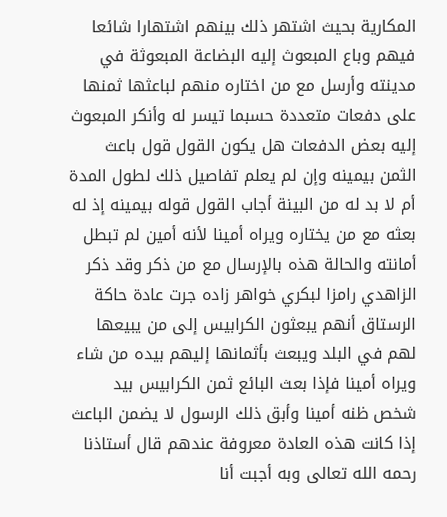المكارية بحيث اشتهر ذلك بينهم اشتهارا شائعا فيهم وباع المبعوث إليه البضاعة المبعوثة في مدينته وأرسل مع من اختاره منهم لباعثها ثمنها على دفعات متعددة حسبما تيسر له وأنكر المبعوث إليه بعض الدفعات هل يكون القول قول باعث الثمن بيمينه وإن لم يعلم تفاصيل ذلك لطول المدة أم لا بد له من البينة أجاب القول قوله بيمينه إذ له بعثه مع من يختاره ويراه أمينا لأنه أمين لم تبطل أمانته والحالة هذه بالإرسال مع من ذكر وقد ذكر الزاهدي رامزا لبكري خواهر زاده جرت عادة حاكة الرستاق أنهم يبعثون الكرابيس إلى من يبيعها لهم في البلد ويبعث بأثمانها إليهم بيده من شاء ويراه أمينا فإذا بعث البائع ثمن الكرابيس بيد شخص ظنه أمينا وأبق ذلك الرسول لا يضمن الباعث إذا كانت هذه العادة معروفة عندهم قال أستاذنا رحمه الله تعالى وبه أجبت أنا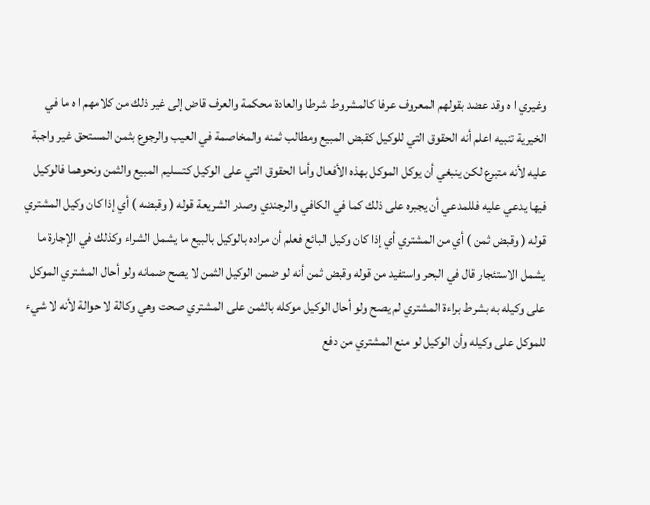وغيري ا ه وقد عضد بقولهم المعروف عرفا كالمشروط شرطا والعادة محكمة والعرف قاض إلى غير ذلك من كلامهم ا ه ما في الخيرية تنبيه اعلم أنه الحقوق التي للوكيل كقبض المبيع ومطالب ثمنه والمخاصمة في العيب والرجوع بثمن المستحق غير واجبة عليه لأنه متبرع لكن ينبغي أن يوكل الموكل بهذه الأفعال وأما الحقوق التي على الوكيل كتسليم المبيع والثمن ونحوهما فالوكيل فيها يدعي عليه فللمدعي أن يجبره على ذلك كما في الكافي والرجندي وصدر الشريعة قوله ( وقبضه ) أي إذا كان وكيل المشتري قوله ( وقبض ثمن ) أي من المشتري أي إذا كان وكيل البائع فعلم أن مراده بالوكيل بالبيع ما يشمل الشراء وكذلك في الإجارة ما يشمل الاستئجار قال في البحر واستفيد من قوله وقبض ثمن أنه لو ضمن الوكيل الثمن لا يصح ضمانه ولو أحال المشتري الموكل على وكيله به بشرط براءة المشتري لم يصح ولو أحال الوكيل موكله بالثمن على المشتري صحت وهي وكالة لا حوالة لأنه لا شيء للموكل على وكيله وأن الوكيل لو منع المشتري من دفع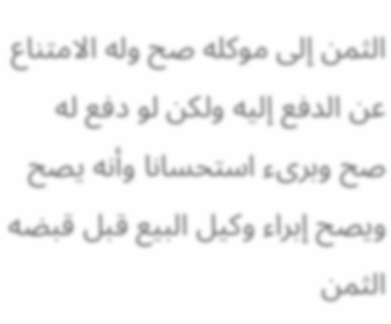الثمن إلى موكله صح وله الامتناع عن الدفع إليه ولكن لو دفع له صح وبرىء استحسانا وأنه يصح ويصح إبراء وكيل البيع قبل قبضه الثمن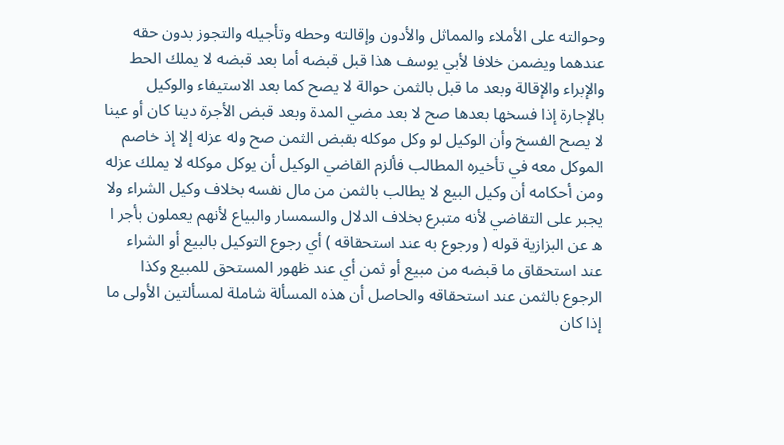وحوالته على الأملاء والمماثل والأدون وإقالته وحطه وتأجيله والتجوز بدون حقه عندهما ويضمن خلافا لأبي يوسف هذا قبل قبضه أما بعد قبضه لا يملك الحط والإبراء والإقالة وبعد ما قبل بالثمن حوالة لا يصح كما بعد الاستيفاء والوكيل بالإجارة إذا فسخها بعدها صح لا بعد مضي المدة وبعد قبض الأجرة دينا كان أو عينا لا يصح الفسخ وأن الوكيل لو وكل موكله بقبض الثمن صح وله عزله إلا إذ خاصم الموكل معه في تأخيره المطالب فألزم القاضي الوكيل أن يوكل موكله لا يملك عزله ومن أحكامه أن وكيل البيع لا يطالب بالثمن من مال نفسه بخلاف وكيل الشراء ولا يجبر على التقاضي لأنه متبرع بخلاف الدلال والسمسار والبياع لأنهم يعملون بأجر ا ه عن البزازية قوله ( ورجوع به عند استحقاقه ) أي رجوع التوكيل بالبيع أو الشراء عند استحقاق ما قبضه من مبيع أو ثمن أي عند ظهور المستحق للمبيع وكذا الرجوع بالثمن عند استحقاقه والحاصل أن هذه المسألة شاملة لمسألتين الأولى ما إذا كان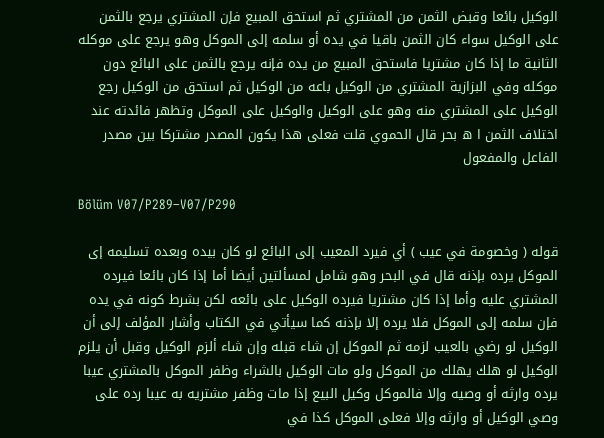الوكيل بائعا وقبض الثمن من المشتري ثم استحق المبيع فإن المشتري يرجع بالثمن على الوكيل سواء كان الثمن باقيا في يده أو سلمه إلى الموكل وهو يرجع على موكله الثانية ما إذا كان مشتريا فاستحق المبيع من يده فإنه يرجع بالثمن على البائع دون موكله وفي البزازية المشتري من الوكيل باعه من الوكيل ثم استحق من الوكيل رجع الوكيل على المشتري منه وهو على الوكيل والوكيل على الموكل وتظهر فائدته عند اختلاف الثمن ا ه بحر قال الحموي قلت فعلى هذا يكون المصدر مشتركا بين مصدر الفاعل والمفعول

Bölüm V07/P289–V07/P290

قوله ( وخصومة في عيب ) أي فيرد المعيب إلى البائع لو كان بيده وبعده تسليمه إى الموكل يرده بإذنه قال في البحر وهو شامل لمسألتين أيضا أما إذا كان بائعا فيرده المشتري عليه وأما إذا كان مشتريا فيرده الوكيل على بائعه لكن بشرط كونه في يده فإن سلمه إلى الموكل فلا يرده إلا بإذنه كما سيأتي في الكتاب وأشار المؤلف إلى أن الوكيل لو رضي بالعيب لزمه ثم الموكل إن شاء قبله وإن شاء ألزم الوكيل وقبل أن يلزم الوكيل لو هلك يهلك من الموكل ولو مات الوكيل بالشراء وظفر الموكل بالمشتري عيبا يرده وارثه أو وصيه وإلا فالموكل وكيل البيع إذا مات وظفر مشتريه به عيبا رده على وصي الوكيل أو وارثه وإلا فعلى الموكل كذا في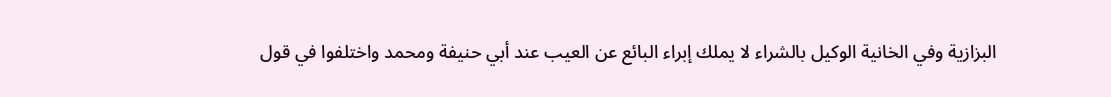البزازية وفي الخانية الوكيل بالشراء لا يملك إبراء البائع عن العيب عند أبي حنيفة ومحمد واختلفوا في قول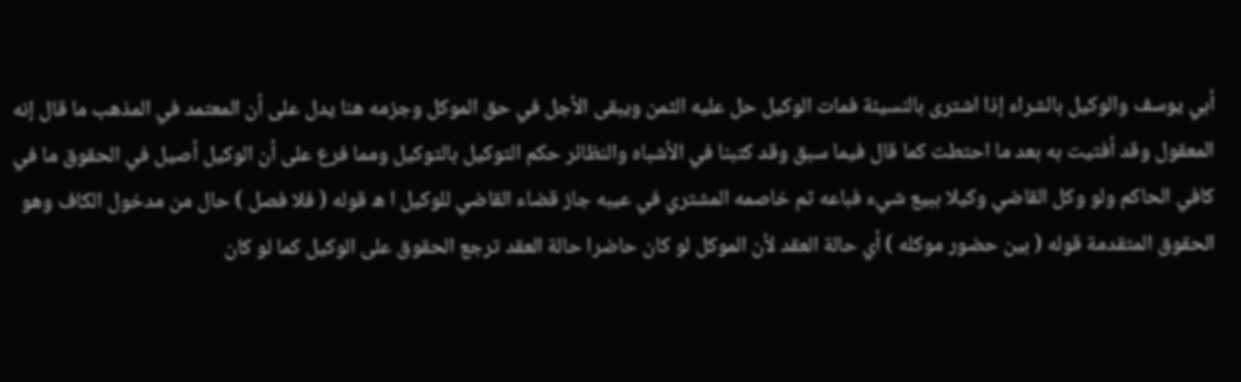أبي يوسف والوكيل بالشراء إذا اشترى بالنسيئة فمات الوكيل حل عليه الثمن ويبقى الأجل في حق الموكل وجزمه هنا يدل على أن المعتمد في المذهب ما قال إنه المعقول وقد أفتيت به بعد ما احتطت كما قال فيما سبق وقد كتبنا في الأشباه والنظائر حكم التوكيل بالتوكيل ومما فرع على أن الوكيل أصيل في الحقوق ما في كافي الحاكم ولو وكل القاضي وكيلا ببيع شيء فباعه ثم خاصمه المشتري في عيبه جاز قضاء القاضي للوكيل ا ه قوله ( فلا فصل ) حال من مدخول الكاف وهو الحقوق المتقدمة قوله ( بين حضور موكله ) أي حالة العقد لأن الموكل لو كان حاضرا حالة العقد ترجع الحقوق على الوكيل كما لو كان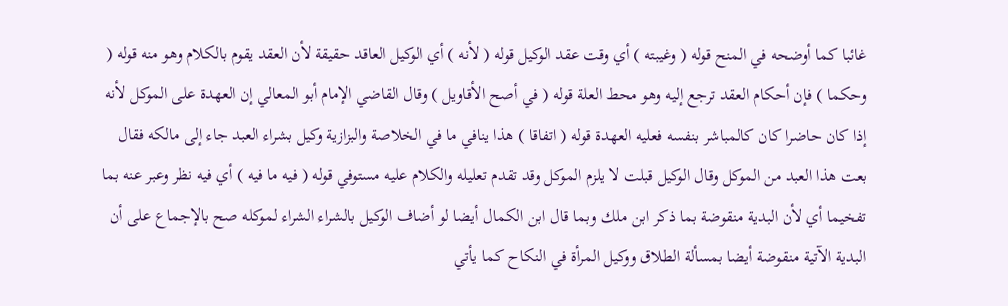غائبا كما أوضحه في المنح قوله ( وغيبته ) أي وقت عقد الوكيل قوله ( لأنه ) أي الوكيل العاقد حقيقة لأن العقد يقوم بالكلام وهو منه قوله ( وحكما ) فإن أحكام العقد ترجع إليه وهو محط العلة قوله ( في أصح الأقاويل ) وقال القاضي الإمام أبو المعالي إن العهدة على الموكل لأنه إذا كان حاضرا كان كالمباشر بنفسه فعليه العهدة قوله ( اتفاقا ) هذا ينافي ما في الخلاصة والبزازية وكيل بشراء العبد جاء إلى مالكه فقال بعت هذا العبد من الموكل وقال الوكيل قبلت لا يلزم الموكل وقد تقدم تعليله والكلام عليه مستوفي قوله ( فيه ما فيه ) أي فيه نظر وعبر عنه بما تفخيما أي لأن البدية منقوضة بما ذكر ابن ملك وبما قال ابن الكمال أيضا لو أضاف الوكيل بالشراء الشراء لموكله صح بالإجماع على أن البدية الآتية منقوضة أيضا بمسألة الطلاق ووكيل المرأة في النكاح كما يأتي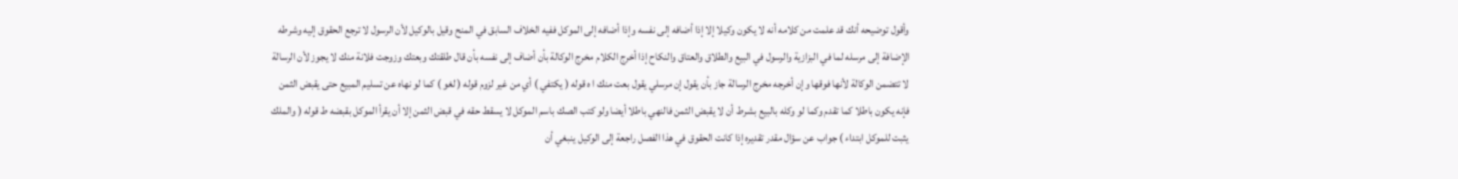وأقول توضيحه أنك قد علمت من كلامه أنه لا يكون وكيلا إلا إذا أضافه إلى نفسه وإذا أضافه إلى الموكل ففيه الخلاف السابق في المنح وقيل بالوكيل لأن الرسول لا ترجع الحقوق إليه وشرطه الإضافة إلى مرسله لما في البزازية والرسول في البيع والطلاق والعتاق والنكاح إذا أخرج الكلام مخرج الوكالة بأن أضاف إلى نفسه بأن قال طلقتك وبعتك وزوجت فلانة منك لا يجوز لأن الرسالة لا تتضمن الوكالة لأنها فوقها وإن أخرجه مخرج الرسالة جاز بأن يقول إن مرسلي يقول بعت منك ا ه قوله ( يكتفي ) أي من غير لزوم قوله ( لغو ) كما لو نهاه عن تسليم المبيع حتى يقبض الثمن فإنه يكون باطلا كما تقدم وكما لو وكله بالبيع بشرط أن لا يقبض الثمن فالنهي باطلا أيضا ولو كتب الصك باسم الموكل لا يسقط حقه في قبض الثمن إلا أن يقرأ الموكل بقبضه ط قوله ( والملك يثبت للموكل ابتداء ) جواب عن سؤال مقدر تقديره إذا كانت الحقوق في هذا الفصل راجعة إلى الوكيل ينبغي أن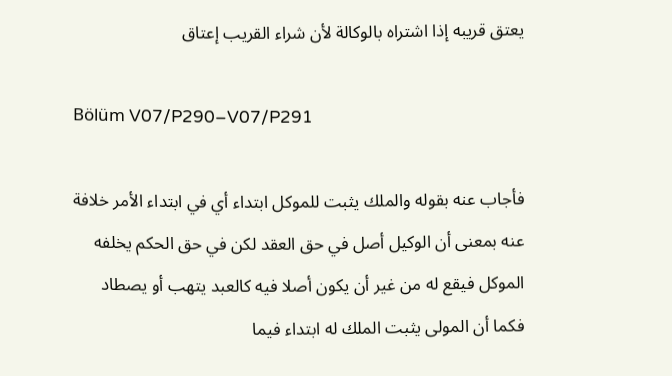يعتق قريبه إذا اشتراه بالوكالة لأن شراء القريب إعتاق

Bölüm V07/P290–V07/P291

فأجاب عنه بقوله والملك يثبت للموكل ابتداء أي في ابتداء الأمر خلافة عنه بمعنى أن الوكيل أصل في حق العقد لكن في حق الحكم يخلفه الموكل فيقع له من غير أن يكون أصلا فيه كالعبد يتهب أو يصطاد فكما أن المولى يثبت الملك له ابتداء فيما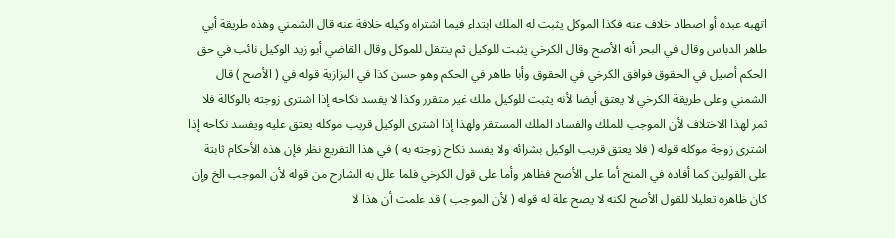اتهبه عبده أو اصطاد خلاف عنه فكذا الموكل يثبت له الملك ابتداء فيما اشتراه وكيله خلافة عنه قال الشمني وهذه طريقة أبي طاهر الدباس وقال في البحر أنه الأصح وقال الكرخي يثبت للوكيل ثم ينتقل للموكل وقال القاضي أبو زيد الوكيل نائب في حق الحكم أصيل في الحقوق فوافق الكرخي في الحقوق وأبا طاهر في الحكم وهو حسن كذا في البزازية قوله في ( الأصح ) قال الشمني وعلى طريقة الكرخي لا يعتق أيضا لأنه يثبت للوكيل ملك غير متقرر وكذا لا يفسد نكاحه إذا اشترى زوجته بالوكالة فلا ثمر لهذا الاختلاف لأن الموجب للملك والفساد الملك المستقر ولهذا إذا اشترى الوكيل قريب موكله يعتق عليه ويفسد نكاحه إذا اشترى زوجة موكله قوله ( فلا يعتق قريب الوكيل بشرائه ولا يفسد نكاح زوجته به ) في هذا التفريع نظر فإن هذه الأحكام ثابتة على القولين كما أفاده في المنح أما على الأصح فظاهر وأما على قول الكرخي فلما علل به الشارح من قوله لأن الموجب الخ وإن كان ظاهره تعليلا للقول الأصح لكنه لا يصح علة له قوله ( لأن الموجب ) قد علمت أن هذا لا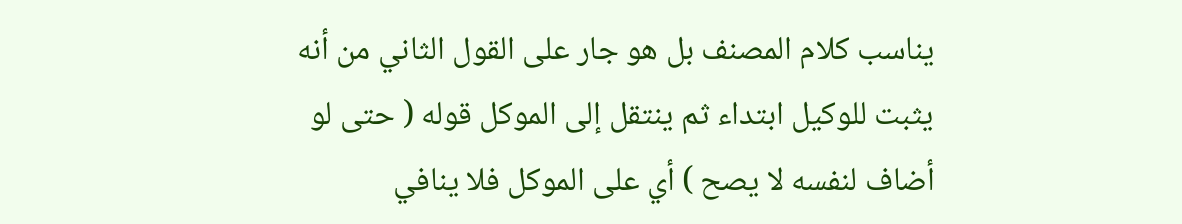يناسب كلام المصنف بل هو جار على القول الثاني من أنه يثبت للوكيل ابتداء ثم ينتقل إلى الموكل قوله ( حتى لو أضاف لنفسه لا يصح ) أي على الموكل فلا ينافي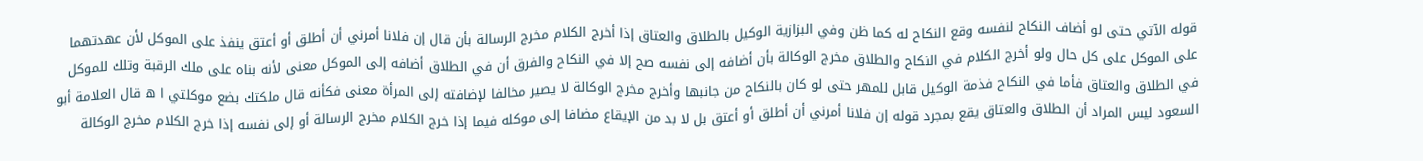قوله الآتي حتى لو أضاف النكاح لنفسه وقع النكاح له كما ظن وفي البزازية الوكيل بالطلاق والعتاق إذا أخرج الكلام مخرج الرسالة بأن قال إن فلانا أمرني أن أطلق أو أعتق ينفذ على الموكل لأن عهدتهما على الموكل على كل حال ولو أخرج الكلام في النكاح والطلاق مخرج الوكالة بأن أضافه إلى نفسه صح إلا في النكاح والفرق أن في الطلاق أضافه إلى الموكل معنى لأنه بناه على ملك الرقبة وتلك للموكل في الطلاق والعتاق فأما في النكاح فذمة الوكيل قابل للمهر حتى لو كان بالنكاح من جانبها وأخرج مخرج الوكالة لا يصير مخالفا لإضافته إلى المرأة معنى فكأنه قال ملكتك بضع موكلتي ا ه قال العلامة أبو السعود ليس المراد أن الطلاق والعتاق يقع بمجرد قوله إن فلانا أمرني أن أطلق أو أعتق بل لا بد من الإيقاع مضافا إلى موكله فيما إذا خرج الكلام مخرج الرسالة أو إلى نفسه إذا خرج الكلام مخرج الوكالة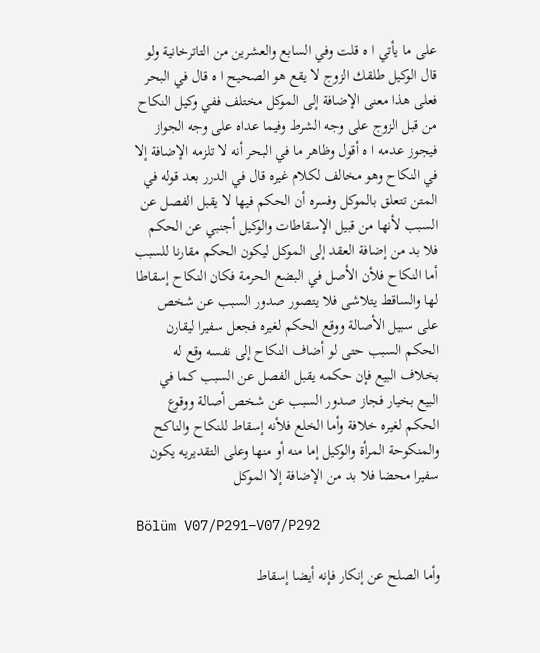على ما يأتي ا ه قلت وفي السابع والعشرين من التاترخانية ولو قال الوكيل طلقك الزوج لا يقع هو الصحيح ا ه قال في البحر فعلى هذا معنى الإضافة إلى الموكل مختلف ففي وكيل النكاح من قبل الزوج على وجه الشرط وفيما عداه على وجه الجواز فيجوز عدمه ا ه أقول وظاهر ما في البحر أنه لا تلزمه الإضافة إلا في النكاح وهو مخالف لكلام غيره قال في الدرر بعد قوله في المتن تتعلق بالموكل وفسره أن الحكم فيها لا يقبل الفصل عن السبب لأنها من قبيل الإسقاطات والوكيل أجنبي عن الحكم فلا بد من إضافة العقد إلى الموكل ليكون الحكم مقارنا للسبب أما النكاح فلأن الأصل في البضع الحرمة فكان النكاح إسقاطا لها والساقط يتلاشى فلا يتصور صدور السبب عن شخص على سبيل الأصالة ووقع الحكم لغيره فجعل سفيرا ليقارن الحكم السبب حتى لو أضاف النكاح إلى نفسه وقع له بخلاف البيع فإن حكمه يقبل الفصل عن السبب كما في البيع بخيار فجاز صدور السبب عن شخص أصالة ووقوع الحكم لغيره خلافة وأما الخلع فلأنه إسقاط للنكاح والناكح والمنكوحة المرأة والوكيل إما منه أو منها وعلى التقديريه يكون سفيرا محضا فلا بد من الإضافة إلا الموكل

Bölüm V07/P291–V07/P292

وأما الصلح عن إنكار فإنه أيضا إسقاط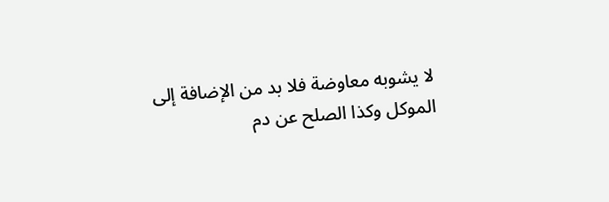لا يشوبه معاوضة فلا بد من الإضافة إلى الموكل وكذا الصلح عن دم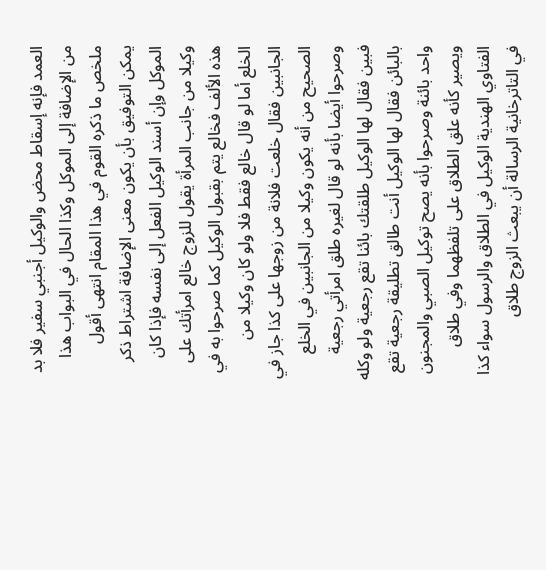العمد فإنه إسقاط محض والوكيل أجنبي سفير فلا بد من الإضافة إلى الموكل وكذا الحال في البواب هذا ملخص ما ذكره القوم في هذا المقام انتهى أقول يمكن التوفيق بأن يكون معنى الإضافة اشتراط ذكر الموكل وإن أسند الوكيل الفعل إلى نفسه فإذا كان وكيلا من جانب المرأة يقول للزوج خالع امرأتك على هذه الألف فخالع يتم بقبول الوكيل كما صرحوا به في الخلع أما لو قال خالع فقط فلا ولو كان وكيلا من الجانبين فقال خلعت فلانة من زوجها على كذا جاز في الصحيح من أنه يكون وكيلا من الجانبين في الخلع وصرحوا أيضا بأنه لو قال لغيره طلق امرأتي رجعية فبين فقال لها الوكيل طلقتك بائنا تقع رجعية ولو وكله بالبائن فقال لها الوكيل أنت طالق تطليقة رجعية تقع واحد بائنة وصرحوا بأنه يصح توكيل الصبي والمجنون ويصير كأنه علق الطلاق على تلفظهما وفي طلاق الفتاوي الهندية الوكيل في الطلاق والرسول سواء كذا في التاترخانية الرسالة أن يبعث الزوج طلاق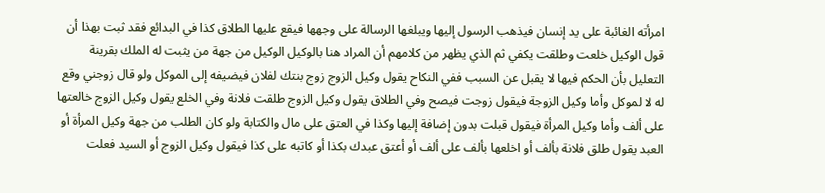امرأته الغائبة على يد إنسان فيذهب الرسول إليها ويبلغها الرسالة على وجهها فيقع عليها الطلاق كذا في البدائع فقد ثبت بهذا أن قول الوكيل خلعت وطلقت يكفي ثم الذي يظهر من كلامهم أن المراد هنا بالوكيل الوكيل من جهة من يثبت له الملك بقرينة التعليل بأن الحكم فيها لا يقبل عن السبب ففي النكاح يقول وكيل الزوج زوج بنتك لفلان فيضيفه إلى الموكل ولو قال زوجني وقع له لا لموكل وأما وكيل الزوجة فيقول زوجت فيصح وفي الطلاق يقول وكيل الزوج طلقت فلانة وفي الخلع يقول وكيل الزوج خالعتها على ألف وأما وكيل المرأة فيقول قبلت بدون إضافة إليها وكذا في العتق على مال والكتابة ولو كان الطلب من جهة وكيل المرأة أو العبد يقول طلق فلانة بألف أو اخلعها بألف على ألف أو أعتق عبدك بكذا أو كاتبه على كذا فيقول وكيل الزوج أو السيد فعلت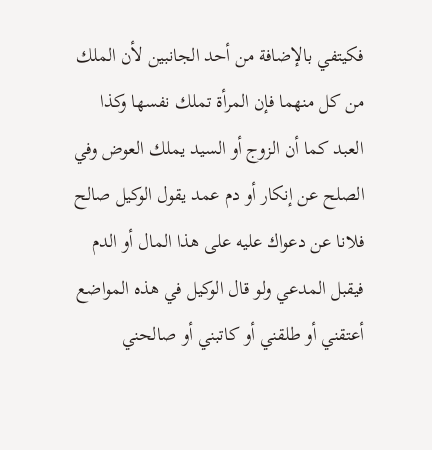فكيتفي بالإضافة من أحد الجانبين لأن الملك من كل منهما فإن المرأة تملك نفسها وكذا العبد كما أن الزوج أو السيد يملك العوض وفي الصلح عن إنكار أو دم عمد يقول الوكيل صالح فلانا عن دعواك عليه على هذا المال أو الدم فيقبل المدعي ولو قال الوكيل في هذه المواضع أعتقني أو طلقني أو كاتبني أو صالحني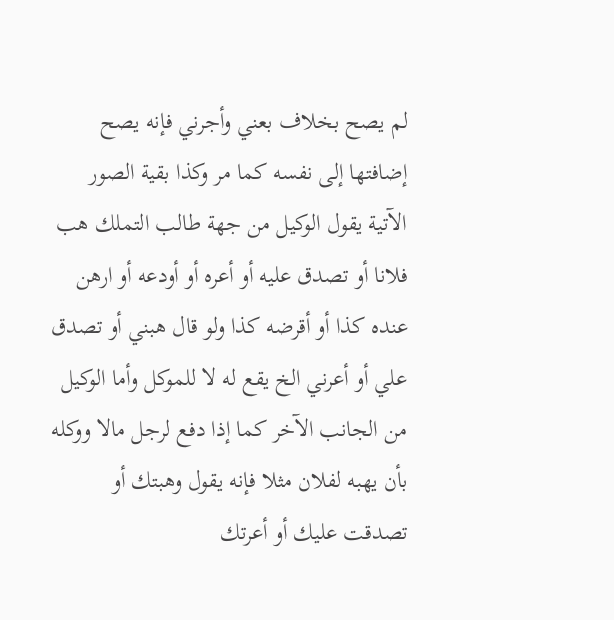لم يصح بخلاف بعني وأجرني فإنه يصح إضافتها إلى نفسه كما مر وكذا بقية الصور الآتية يقول الوكيل من جهة طالب التملك هب فلانا أو تصدق عليه أو أعره أو أودعه أو ارهن عنده كذا أو أقرضه كذا ولو قال هبني أو تصدق علي أو أعرني الخ يقع له لا للموكل وأما الوكيل من الجانب الآخر كما إذا دفع لرجل مالا ووكله بأن يهبه لفلان مثلا فإنه يقول وهبتك أو تصدقت عليك أو أعرتك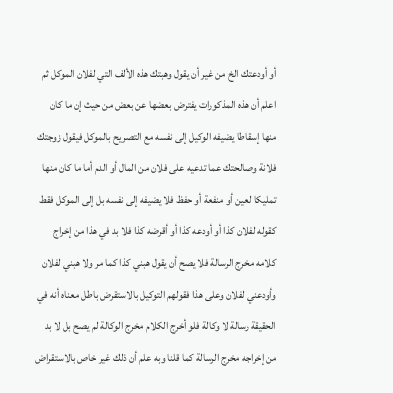أو أودعتك الخ من غير أن يقول وهبتك هذه الألف التي لفلان الموكل ثم اعلم أن هذه المذكورات يفترض بعضها عن بعض من حيث إن ما كان منها إسقاطا يضيفه الوكيل إلى نفسه مع التصريح بالموكل فيقول زوجتك فلانة وصالحتك عما تدعيه على فلان من المال أو الدم أما ما كان منها تمليكا لعين أو منفعة أو حفظ فلا يضيفه إلى نفسه بل إلى الموكل فقط كقوله لفلان كذا أو أودعه كذا أو أقرضه كذا فلا بد في هذا من إخراج كلامه مخرج الرسالة فلا يصح أن يقول هبني كذا كما مر ولا هبني لفلان وأودعني لفلان وعلى هذا فقولهم التوكيل بالاستقرض باطل معناه أنه في الحقيقة رسالة لا وكالة فلو أخرج الكلام مخرج الوكالة لم يصح بل لا بد من إخراجه مخرج الرسالة كما قلنا وبه علم أن ذلك غير خاص بالاستقراض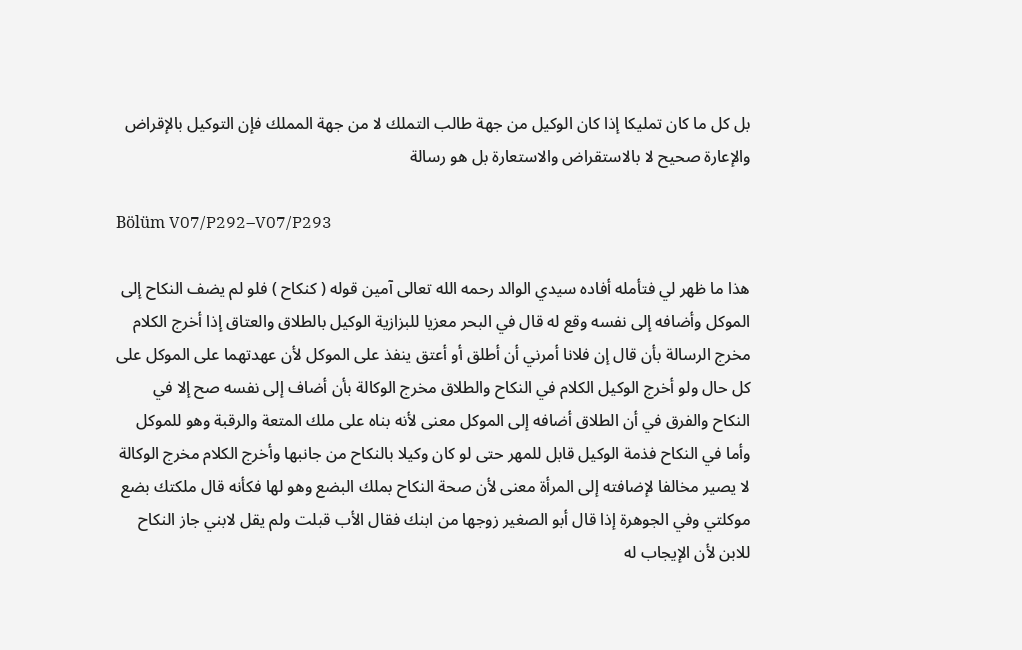بل كل ما كان تمليكا إذا كان الوكيل من جهة طالب التملك لا من جهة المملك فإن التوكيل بالإقراض والإعارة صحيح لا بالاستقراض والاستعارة بل هو رسالة

Bölüm V07/P292–V07/P293

هذا ما ظهر لي فتأمله أفاده سيدي الوالد رحمه الله تعالى آمين قوله ( كنكاح ) فلو لم يضف النكاح إلى الموكل وأضافه إلى نفسه وقع له قال في البحر معزيا للبزازية الوكيل بالطلاق والعتاق إذا أخرج الكلام مخرج الرسالة بأن قال إن فلانا أمرني أن أطلق أو أعتق ينفذ على الموكل لأن عهدتهما على الموكل على كل حال ولو أخرج الوكيل الكلام في النكاح والطلاق مخرج الوكالة بأن أضاف إلى نفسه صح إلا في النكاح والفرق في أن الطلاق أضافه إلى الموكل معنى لأنه بناه على ملك المتعة والرقبة وهو للموكل وأما في النكاح فذمة الوكيل قابل للمهر حتى لو كان وكيلا بالنكاح من جانبها وأخرج الكلام مخرج الوكالة لا يصير مخالفا لإضافته إلى المرأة معنى لأن صحة النكاح بملك البضع وهو لها فكأنه قال ملكتك بضع موكلتي وفي الجوهرة إذا قال أبو الصغير زوجها من ابنك فقال الأب قبلت ولم يقل لابني جاز النكاح للابن لأن الإيجاب له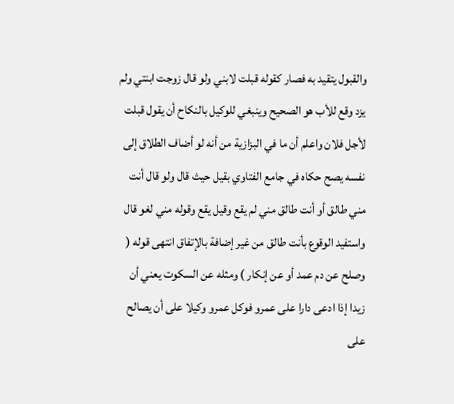والقبول يتقيد به فصار كقوله قبلت لابني ولو قال زوجت ابنتي ولم يزد وقع للأب هو الصحيح وينبغي للوكيل بالنكاح أن يقول قبلت لأجل فلان واعلم أن ما في البزازية من أنه لو أضاف الطلاق إلى نفسه يصح حكاه في جامع الفتاوي بقيل حيث قال ولو قال أنت مني طالق أو أنت طالق مني لم يقع وقيل يقع وقوله مني لغو قال واستفيد الوقوع بأنت طالق من غير إضافة بالإتفاق انتهى قوله ( وصلح عن دم عمد أو عن إنكار ) ومثله عن السكوت يعني أن زيدا إذا ادعى دارا على عمرو فوكل عمرو وكيلا على أن يصالح على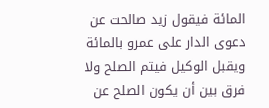المائة فيقول زيد صالحت عن دعوى الدار على عمرو بالمائة ويقبل الوكيل فيتم الصلح ولا فرق بين أن يكون الصلح عن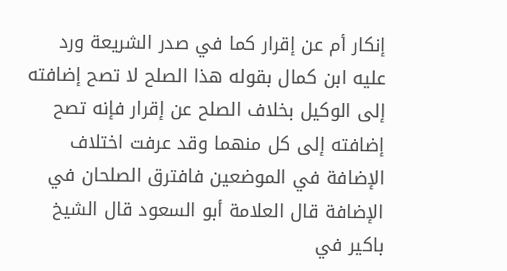إنكار أم عن إقرار كما في صدر الشريعة ورد عليه ابن كمال بقوله هذا الصلح لا تصح إضافته إلى الوكيل بخلاف الصلح عن إقرار فإنه تصح إضافته إلى كل منهما وقد عرفت اختلاف الإضافة في الموضعين فافترق الصلحان في الإضافة قال العلامة أبو السعود قال الشيخ باكير في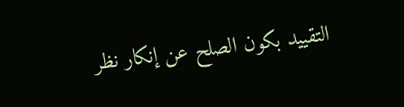التقييد بكون الصلح عن إنكار نظر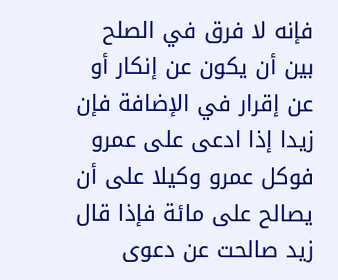فإنه لا فرق في الصلح بين أن يكون عن إنكار أو عن إقرار في الإضافة فإن زيدا إذا ادعى على عمرو فوكل عمرو وكيلا على أن يصالح على مائة فإذا قال زيد صالحت عن دعوى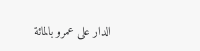الدار على عمرو بالمائة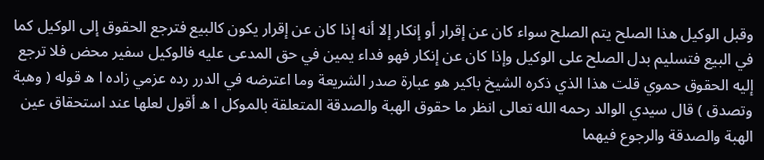وقبل الوكيل هذا الصلح يتم الصلح سواء كان عن إقرار أو إنكار إلا أنه إذا كان عن إقرار يكون كالبيع فترجع الحقوق إلى الوكيل كما في البيع فتسليم بدل الصلح على الوكيل وإذا كان عن إنكار فهو فداء يمين في حق المدعى عليه فالوكيل سفير محض فلا ترجع إليه الحقوق حموي قلت هذا الذي ذكره الشيخ باكير هو عبارة صدر الشريعة وما اعترضه في الدرر رده عزمي زاده ا ه قوله ( وهبة وتصدق ) قال سيدي الوالد رحمه الله تعالى انظر ما حقوق الهبة والصدقة المتعلقة بالموكل ا ه أقول لعلها عند استحقاق عين الهبة والصدقة والرجوع فيهما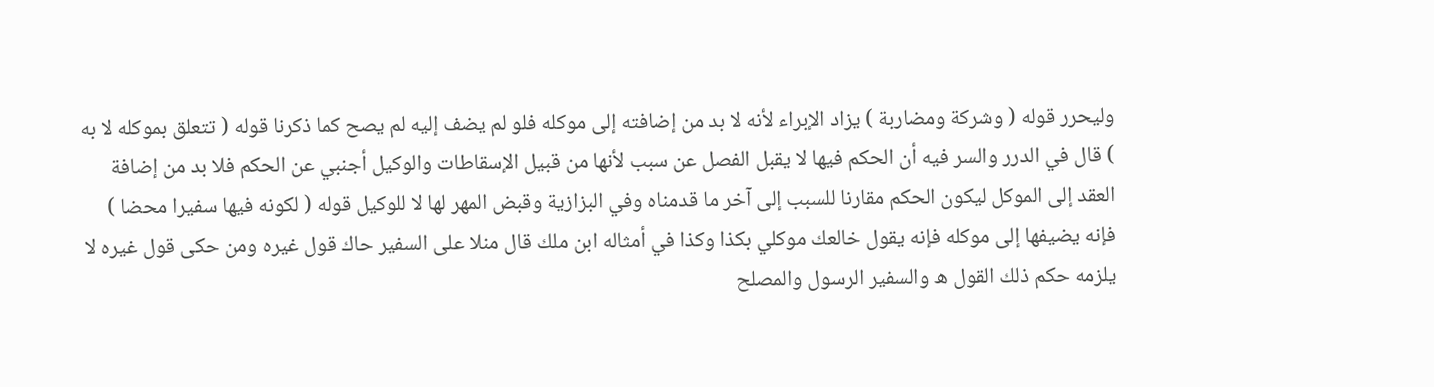وليحرر قوله ( وشركة ومضاربة ) يزاد الإبراء لأنه لا بد من إضافته إلى موكله فلو لم يضف إليه لم يصح كما ذكرنا قوله ( تتعلق بموكله لا به ) قال في الدرر والسر فيه أن الحكم فيها لا يقبل الفصل عن سبب لأنها من قبيل الإسقاطات والوكيل أجنبي عن الحكم فلا بد من إضافة العقد إلى الموكل ليكون الحكم مقارنا للسبب إلى آخر ما قدمناه وفي البزازية وقبض المهر لها لا للوكيل قوله ( لكونه فيها سفيرا محضا ) فإنه يضيفها إلى موكله فإنه يقول خالعك موكلي بكذا وكذا في أمثاله ابن ملك قال منلا على السفير حاك قول غيره ومن حكى قول غيره لا يلزمه حكم ذلك القول ه والسفير الرسول والمصلح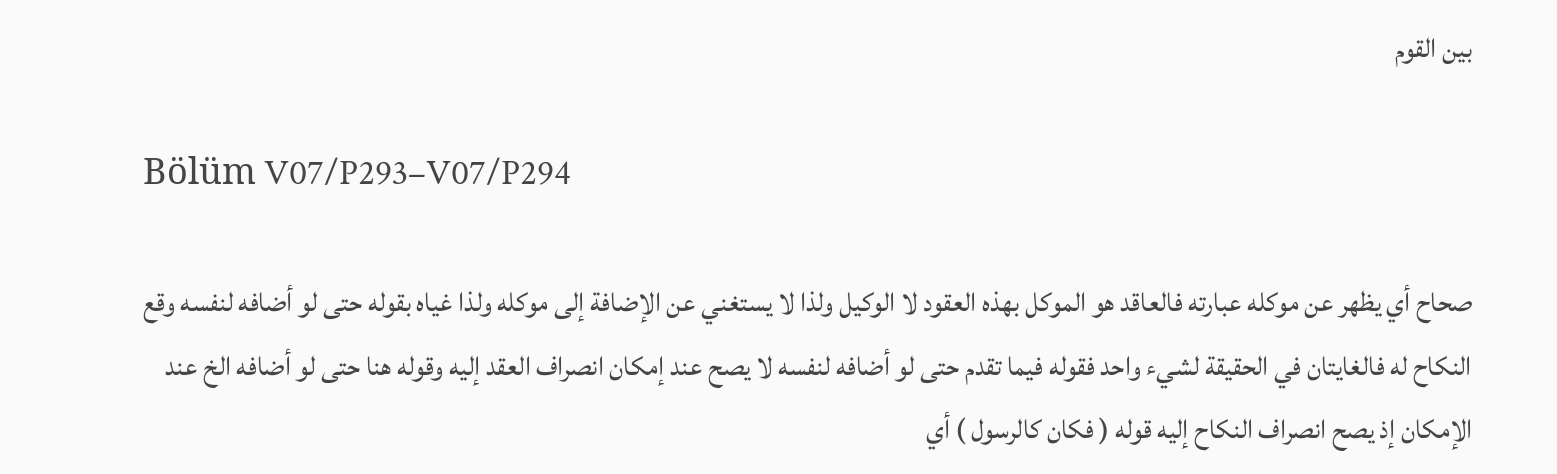بين القوم

Bölüm V07/P293–V07/P294

صحاح أي يظهر عن موكله عبارته فالعاقد هو الموكل بهذه العقود لا الوكيل ولذا لا يستغني عن الإضافة إلى موكله ولذا غياه بقوله حتى لو أضافه لنفسه وقع النكاح له فالغايتان في الحقيقة لشيء واحد فقوله فيما تقدم حتى لو أضافه لنفسه لا يصح عند إمكان انصراف العقد إليه وقوله هنا حتى لو أضافه الخ عند الإمكان إذ يصح انصراف النكاح إليه قوله ( فكان كالرسول ) أي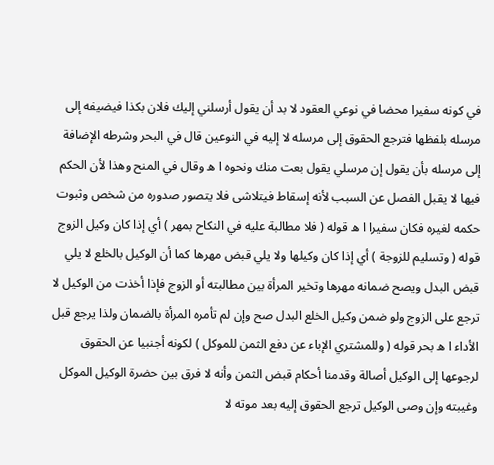في كونه سفيرا محضا في نوعي العقود لا بد أن يقول أرسلني إليك فلان بكذا فيضيفه إلى مرسله بلفظها فترجع الحقوق إلى مرسله لا إليه في النوعين قال في البحر وشرطه الإضافة إلى مرسله بأن يقول إن مرسلي يقول بعت منك ونحوه ا ه وقال في المنح وهذا لأن الحكم فيها لا يقبل الفصل عن السبب لأنه إسقاط فيتلاشى فلا يتصور صدوره من شخص وثبوت حكمه لغيره فكان سفيرا ا ه قوله ( فلا مطالبة عليه في النكاح بمهر ) أي إذا كان وكيل الزوج قوله ( وتسليم للزوجة ) أي إذا كان وكيلها ولا يلي قبض مهرها كما أن الوكيل بالخلع لا يلي قبض البدل ويصح ضمانه مهرها وتخير المرأة بين مطالبته أو الزوج فإذا أخذت من الوكيل لا ترجع على الزوج ولو ضمن وكيل الخلع البدل صح وإن لم تأمره المرأة بالضمان ولذا يرجع قبل الأداء ا ه بحر قوله ( وللمشتري الإباء عن دفع الثمن للموكل ) لكونه أجنبيا عن الحقوق لرجوعها إلى الوكيل أصالة وقدمنا أحكام قبض الثمن وأنه لا فرق بين حضرة الوكيل الموكل وغيبته وإن وصى الوكيل ترجع الحقوق إليه بعد موته لا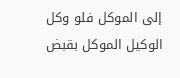إلى الموكل فلو وكل الوكيل الموكل بقبض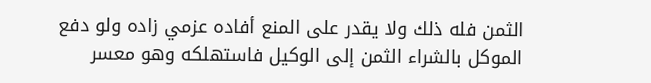الثمن فله ذلك ولا يقدر على المنع أفاده عزمي زاده ولو دفع الموكل بالشراء الثمن إلى الوكيل فاستهلكه وهو معسر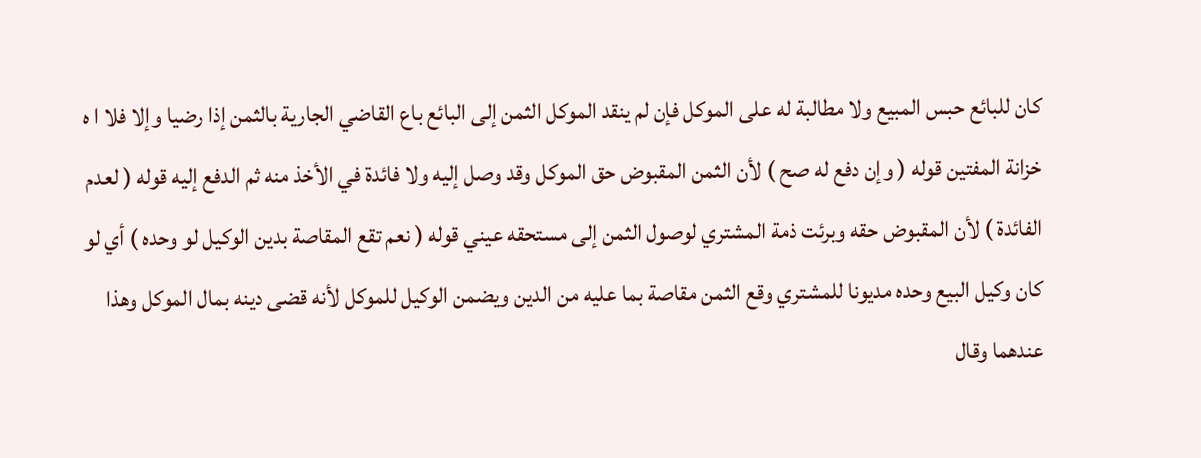كان للبائع حبس المبيع ولا مطالبة له على الموكل فإن لم ينقد الموكل الثمن إلى البائع باع القاضي الجارية بالثمن إذا رضيا وإلا فلا ا ه خزانة المفتين قوله ( وإن دفع له صح ) لأن الثمن المقبوض حق الموكل وقد وصل إليه ولا فائدة في الأخذ منه ثم الدفع إليه قوله ( لعدم الفائدة ) لأن المقبوض حقه وبرئت ذمة المشتري لوصول الثمن إلى مستحقه عيني قوله ( نعم تقع المقاصة بدين الوكيل لو وحده ) أي لو كان وكيل البيع وحده مديونا للمشتري وقع الثمن مقاصة بما عليه من الدين ويضمن الوكيل للموكل لأنه قضى دينه بمال الموكل وهذا عندهما وقال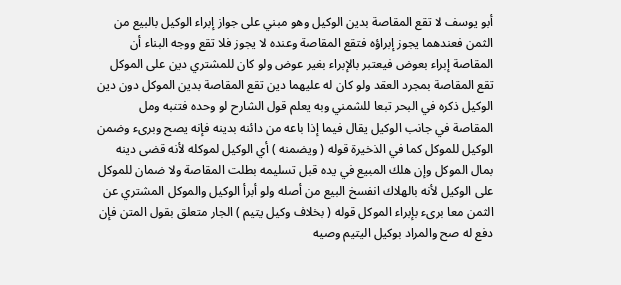أبو يوسف لا تقع المقاصة بدين الوكيل وهو مبني على جواز إبراء الوكيل بالبيع من الثمن فعندهما يجوز إبراؤه فتقع المقاصة وعنده لا يجوز فلا تقع ووجه البناء أن المقاصة إبراء بعوض فيعتبر بالإبراء بغير عوض ولو كان للمشتري دين على الموكل تقع المقاصة بمجرد العقد ولو كان له عليهما دين تقع المقاصة بدين الموكل دون دين الوكيل ذكره في البحر تبعا للشمني وبه يعلم قول الشارح لو وحده فتنبه ومل المقاصة في جانب الوكيل يقال فيما إذا باعه من دائنه بدينه فإنه يصح وبرىء وضمن الوكيل للموكل كما في الذخيرة قوله ( ويضمنه ) أي الوكيل لموكله لأنه قضى دينه بمال الموكل وإن هلك المبيع في يده قبل تسليمه بطلت المقاصة ولا ضمان للموكل على الوكيل لأنه بالهلاك انفسخ البيع من أصله ولو أبرأ الوكيل والموكل المشتري عن الثمن معا برىء بإبراء الموكل قوله ( بخلاف وكيل يتيم ) الجار متعلق بقول المتن فإن دفع له صح والمراد بوكيل اليتيم وصيه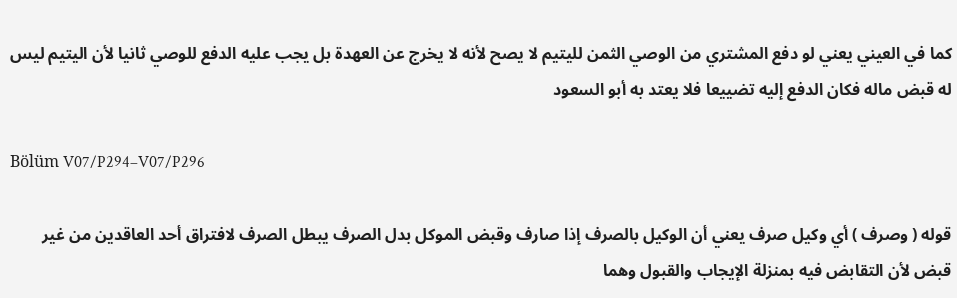كما في العيني يعني لو دفع المشتري من الوصي الثمن لليتيم لا يصح لأنه لا يخرج عن العهدة بل يجب عليه الدفع للوصي ثانيا لأن اليتيم ليس له قبض ماله فكان الدفع إليه تضييعا فلا يعتد به أبو السعود

Bölüm V07/P294–V07/P296

قوله ( وصرف ) أي وكيل صرف يعني أن الوكيل بالصرف إذا صارف وقبض الموكل بدل الصرف يبطل الصرف لافتراق أحد العاقدين من غير قبض لأن التقابض فيه بمنزلة الإيجاب والقبول وهما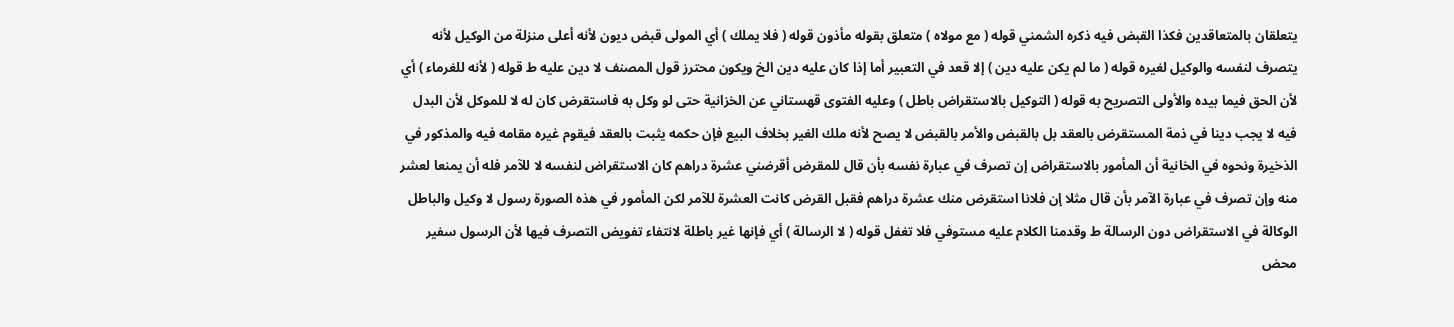يتعلقان بالمتعاقدين فكذا القبض فيه ذكره الشمني قوله ( مع مولاه ) متعلق بقوله مأذون قوله ( فلا يملك ) أي المولى قبض ديون لأنه أعلى منزلة من الوكيل لأنه يتصرف لنفسه والوكيل لغيره قوله ( ما لم يكن عليه دين ) إلا قعد في التعبير أما إذا كان عليه دين الخ ويكون محترز قول المصنف لا دين عليه ط قوله ( لأنه للغرماء ) أي لأن الحق فيما بيده والأولى التصريح به قوله ( التوكيل بالاستقراض باطل ) وعليه الفتوى قهستاني عن الخزانية حتى لو وكل به فاستقرض كان له لا للموكل لأن البدل فيه لا يجب دينا في ذمة المستقرض بالعقد بل بالقبض والأمر بالقبض لا يصح لأنه ملك الغير بخلاف البيع فإن حكمه يثبت بالعقد فيقوم غيره مقامه فيه والمذكور في الذخيرة ونحوه في الخانية أن المأمور بالاستقراض إن تصرف في عبارة نفسه بأن قال للمقرض أقرضني عشرة دراهم كان الاستقراض لنفسه لا للآمر فله أن يمنعا لعشر منه وإن تصرف في عبارة الآمر بأن قال مثلا إن فلانا استقرض منك عشرة دراهم فقبل القرض كانت العشرة للآمر لكن المأمور في هذه الصورة رسول لا وكيل والباطل الوكالة في الاستقراض دون الرسالة ط وقدمنا الكلام عليه مستوفي فلا تغفل قوله ( لا الرسالة ) أي فإنها غير باطلة لانتفاء تفويض التصرف فيها لأن الرسول سفير محض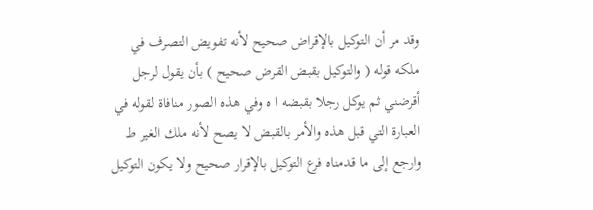وقد مر أن التوكيل بالإقراض صحيح لأنه تفويض التصرف في ملكه قوله ( والتوكيل بقبض القرض صحيح ) بأن يقول لرجل أقرضني ثم يوكل رجلا بقبضه ا ه وفي هذه الصور منافاة لقوله في العبارة التي قبل هذه والأمر بالقبض لا يصح لأنه ملك الغير ط وارجع إلى ما قدمناه فرع التوكيل بالإقرار صحيح ولا يكون التوكيل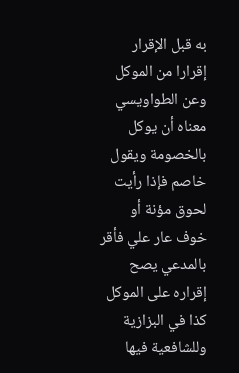به قبل الإقرار إقرارا من الموكل وعن الطواويسي معناه أن يوكل بالخصومة ويقول خاصم فإذا رأيت لحوق مؤنة أو خوف عار علي فأقر بالمدعي يصح إقراره على الموكل كذا في البزازية وللشافعية فيها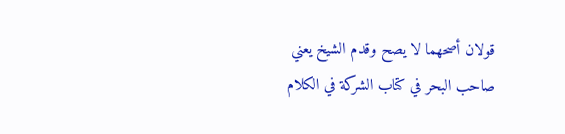قولان أصحهما لا يصح وقدم الشيخ يعني صاحب البحر في كتاب الشركة في الكلام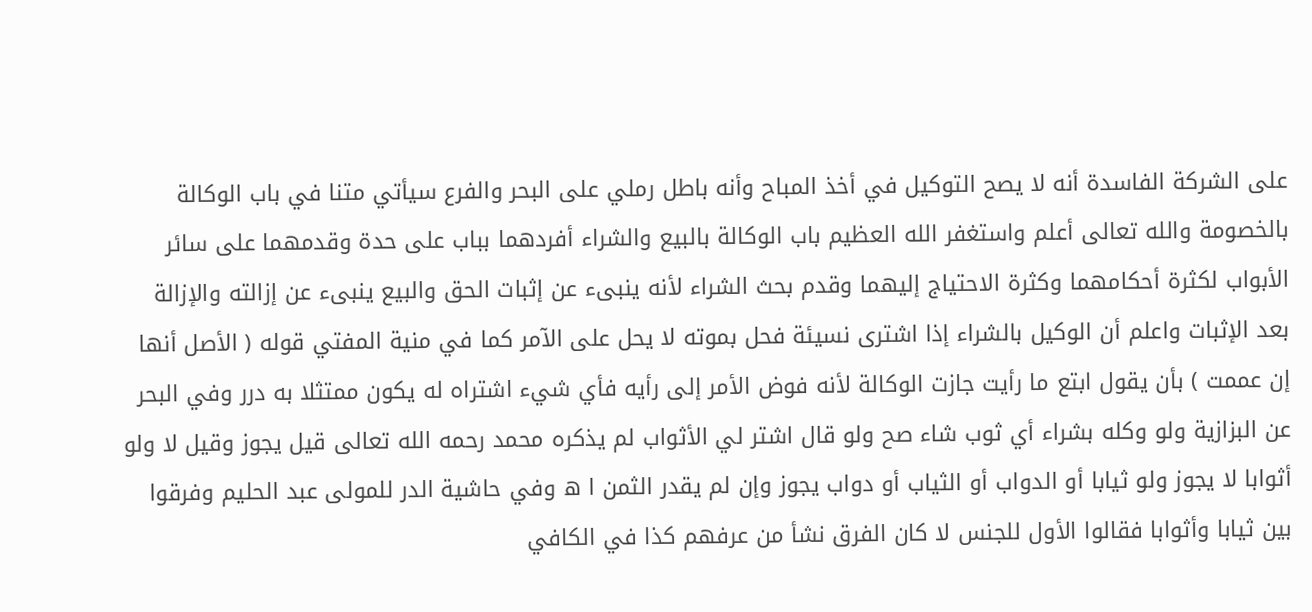على الشركة الفاسدة أنه لا يصح التوكيل في أخذ المباح وأنه باطل رملي على البحر والفرع سيأتي متنا في باب الوكالة بالخصومة والله تعالى أعلم واستغفر الله العظيم باب الوكالة بالبيع والشراء أفردهما بباب على حدة وقدمهما على سائر الأبواب لكثرة أحكامهما وكثرة الاحتياج إليهما وقدم بحث الشراء لأنه ينبىء عن إثبات الحق والبيع ينبىء عن إزالته والإزالة بعد الإثبات واعلم أن الوكيل بالشراء إذا اشترى نسيئة فحل بموته لا يحل على الآمر كما في منية المفتي قوله ( الأصل أنها إن عممت ) بأن يقول ابتع ما رأيت جازت الوكالة لأنه فوض الأمر إلى رأيه فأي شيء اشتراه له يكون ممتثلا به درر وفي البحر عن البزازية ولو وكله بشراء أي ثوب شاء صح ولو قال اشتر لي الأثواب لم يذكره محمد رحمه الله تعالى قيل يجوز وقيل لا ولو أثوابا لا يجوز ولو ثيابا أو الدواب أو الثياب أو دواب يجوز وإن لم يقدر الثمن ا ه وفي حاشية الدر للمولى عبد الحليم وفرقوا بين ثيابا وأثوابا فقالوا الأول للجنس لا كان الفرق نشأ من عرفهم كذا في الكافي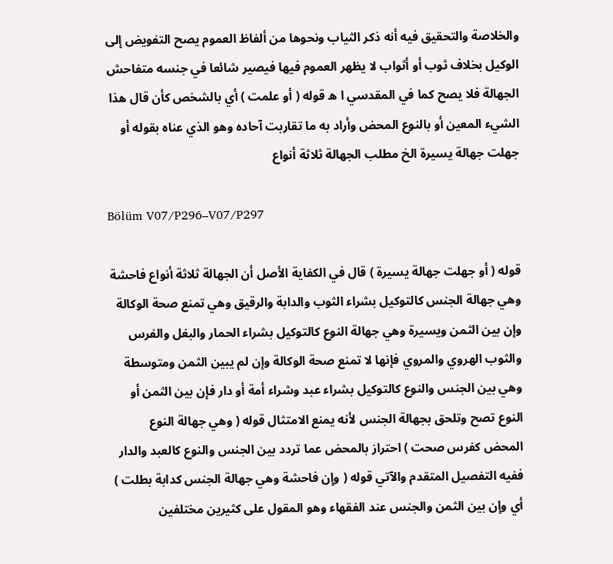والخلاصة والتحقيق فيه أنه ذكر الثياب ونحوها من ألفاظ العموم يصح التفويض إلى الوكيل بخلاف ثوب أو أثواب لا يظهر العموم فيها فيصير شائعا في جنسه متفاحش الجهالة فلا يصح كما في المقدسي ا ه قوله ( أو علمت ) أي بالشخص كأن قال هذا الشيء المعين أو بالنوع المحض وأراد به ما تقاربت آحاده وهو الذي عناه بقوله أو جهلت جهالة يسيرة الخ مطلب الجهالة ثلاثة أنواع

Bölüm V07/P296–V07/P297

قوله ( أو جهلت جهالة يسيرة ) قال في الكفاية الأصل أن الجهالة ثلاثة أنواع فاحشة وهي جهالة الجنس كالتوكيل بشراء الثوب والدابة والرقيق وهي تمنع صحة الوكالة وإن بين الثمن ويسيرة وهي جهالة النوع كالتوكيل بشراء الحمار والبغل والفرس والثوب الهروي والمروي فإنها لا تمنع صحة الوكالة وإن لم يبين الثمن ومتوسطة وهي بين الجنس والنوع كالتوكيل بشراء عبد وشراء أمة أو دار فإن بين الثمن أو النوع تصح وتلحق بجهالة الجنس لأنه يمنع الامتثال قوله ( وهي جهالة النوع المحض كفرس صحت ) احتراز بالمحض عما تردد بين الجنس والنوع كالعبد والدار ففيه التفصيل المتقدم والآتي قوله ( وإن فاحشة وهي جهالة الجنس كدابة بطلت ) أي وإن بين الثمن والجنس عند الفقهاء وهو المقول على كثيرين مختلفين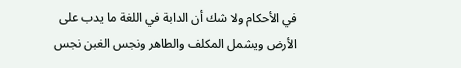في الأحكام ولا شك أن الدابة في اللغة ما يدب على الأرض ويشمل المكلف والطاهر ونجس الغبن نجس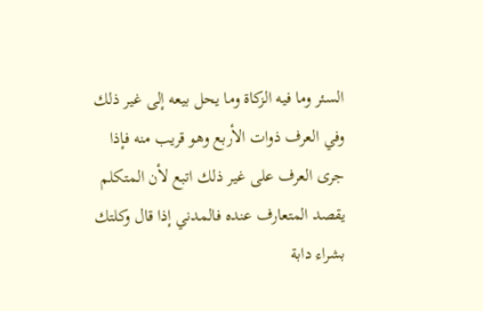السئر وما فيه الزكاة وما يحل بيعه إلى غير ذلك وفي العرف ذوات الأربع وهو قريب منه فإذا جرى العرف على غير ذلك اتبع لأن المتكلم يقصد المتعارف عنده فالمدني إذا قال وكلتك بشراء دابة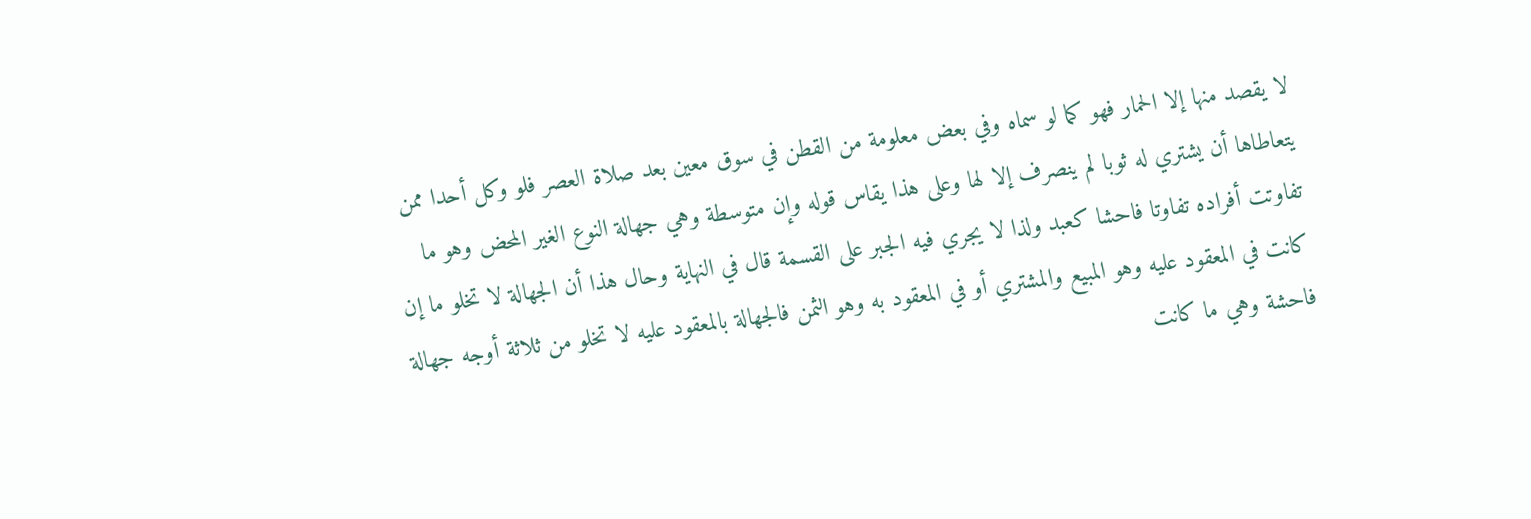لا يقصد منها إلا الحمار فهو كما لو سماه وفي بعض معلومة من القطن في سوق معين بعد صلاة العصر فلو وكل أحدا ممن يتعاطاها أن يشتري له ثوبا لم ينصرف إلا لها وعلى هذا يقاس قوله وإن متوسطة وهي جهالة النوع الغير المحض وهو ما تفاوتت أفراده تفاوتا فاحشا كعبد ولذا لا يجري فيه الجبر على القسمة قال في النهاية وحال هذا أن الجهالة لا تخلو ما إن كانت في المعقود عليه وهو المبيع والمشتري أو في المعقود به وهو الثمن فالجهالة بالمعقود عليه لا تخلو من ثلاثة أوجه جهالة فاحشة وهي ما كانت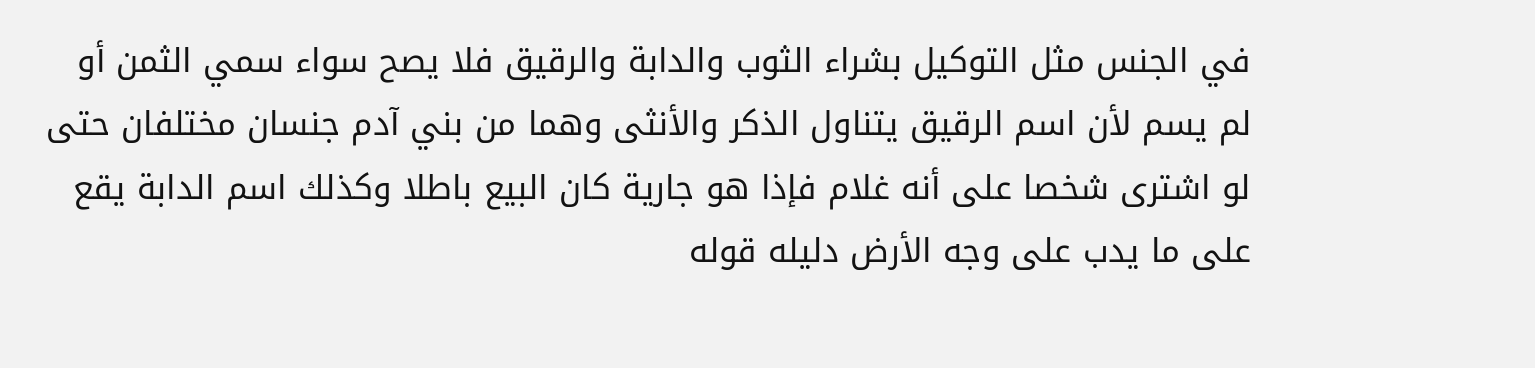في الجنس مثل التوكيل بشراء الثوب والدابة والرقيق فلا يصح سواء سمي الثمن أو لم يسم لأن اسم الرقيق يتناول الذكر والأنثى وهما من بني آدم جنسان مختلفان حتى لو اشترى شخصا على أنه غلام فإذا هو جارية كان البيع باطلا وكذلك اسم الدابة يقع على ما يدب على وجه الأرض دليله قوله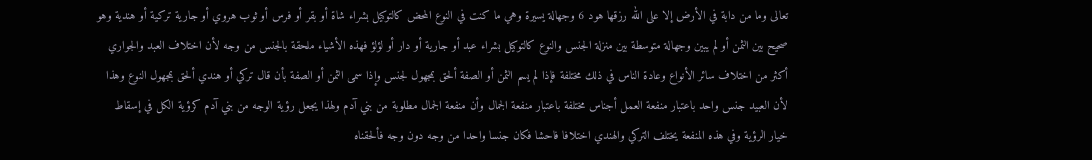تعالى وما من دابة في الأرض إلا على الله رزقها هود 6 وجهالة يسيرة وهي ما كنت في النوع المحض كالتوكيل بشراء شاة أو بقر أو فرس أو ثوب هروي أو جارية تركية أو هندية وهو صحيح بين الثمن أو لم يبين وجهالة متوسطة بين منزلة الجنس والنوع كالتوكيل بشراء عبد أو جارية أو دار أو لؤلؤ فهذه الأشياء ملحقة بالجنس من وجه لأن اختلاف العبد والجواري أكثر من اختلاف سائر الأنواع وعادة الناس في ذلك مختلفة فإذا لم يسم الثمن أو الصفة ألحق بمجهول لجنس وإذا سمى الثمن أو الصفة بأن قال تركي أو هندي ألحق بمجهول النوع وهذا لأن العبيد جنس واحد باعتبار منفعة العمل أجناس مختلفة باعتبار منفعة الجمال وأن منفعة الجمال مطلوبة من بني آدم ولهذا يجعل رؤية الوجه من بني آدم كرؤية الكل في إسقاط خيار الرؤية وفي هذه المنفعة يختلف التركي والهندي اختلافا فاحشا فكان جنسا واحدا من وجه دون وجه فألحقناه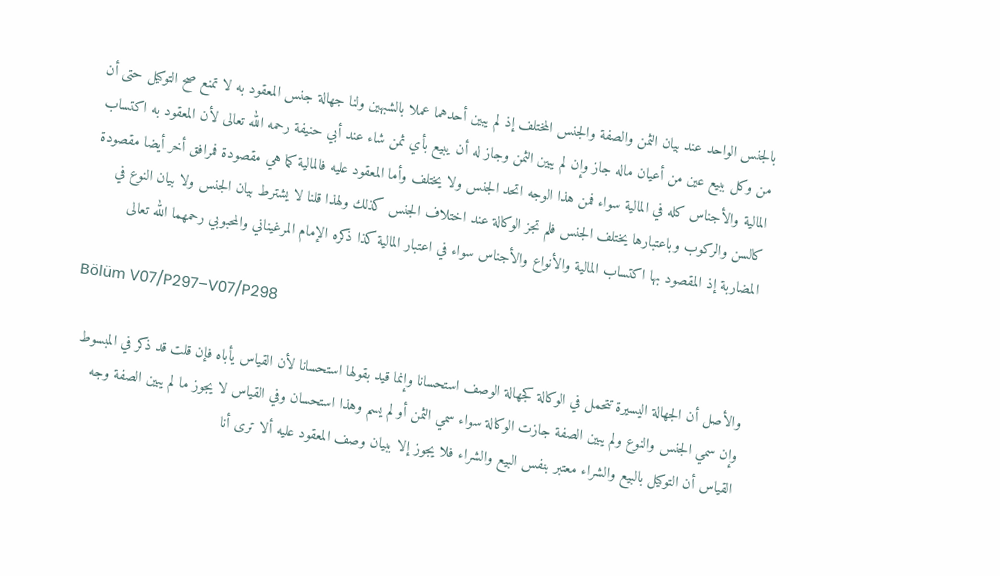بالجنس الواحد عند بيان الثمن والصفة والجنس المختلف إذ لم يبين أحدهما عملا بالشبهين ولنا جهالة جنس المعقود به لا تمنع صح التوكيل حتى أن من وكل ببيع عين من أعيان ماله جاز وإن لم يبين الثمن وجاز له أن يبيع بأي ثمن شاء عند أبي حنيفة رحمه الله تعالى لأن المعقود به اكتساب المالية والأجناس كله في المالية سواء فمن هذا الوجه اتحد الجنس ولا يختلف وأما المعقود عليه فالمالية كما هي مقصودة فمرافق أخر أيضا مقصودة كالسن والركوب وباعتبارها يختلف الجنس فلم تجز الوكالة عند اختلاف الجنس كذلك ولهذا قلنا لا يشترط بيان الجنس ولا بيان النوع في المضاربة إذ المقصود بها اكتساب المالية والأنواع والأجناس سواء في اعتبار المالية كذا ذكره الإمام المرغيناني والمحبوبي رحمهما الله تعالى

Bölüm V07/P297–V07/P298

والأصل أن الجهالة اليسيرة تتحمل في الوكالة كجهالة الوصف استحسانا وإنما قيد بقولها استحسانا لأن القياس يأباه فإن قلت قد ذكر في المبسوط وإن سمي الجنس والنوع ولم يبين الصفة جازت الوكالة سواء سمي الثمن أو لم يسم وهذا استحسان وفي القياس لا يجوز ما لم يبين الصفة وجه القياس أن التوكيل بالبيع والشراء معتبر بنفس البيع والشراء فلا يجوز إلا ببيان وصف المعقود عليه ألا ترى أنا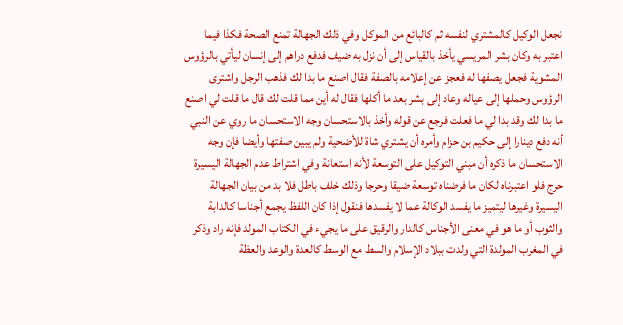نجعل الوكيل كالمشتري لنفسه ثم كالبائع من الموكل وفي ذلك الجهالة تمنع الصحة فكذا فيما اعتبر به وكان بشر المريسي يأخذ بالقياس إلى أن نزل به ضيف فدفع دراهم إلى إنسان ليأتي بالرؤوس المشوية فجعل يصفها له فعجز عن إعلامه بالصفة فقال اصنع ما بدا لك فذهب الرجل واشترى الرؤوس وحملها إلى عياله وعاد إلى بشر بعد ما أكلها فقال له أين مما قلت لك قال ما قلت لي اصنع ما بدا لك وقد بدا لي ما فعلت فرجع عن قوله وأخذ بالاستحسان وجه الاستحسان ما روي عن النبي أنه دفع دينارا إلى حكيم بن حزام وأمره أن يشتري شاة للأضحية ولم يبين صفتها وأيضا فإن وجه الاستحسان ما ذكره أن مبني التوكيل على التوسعة لأنه استعانة وفي اشتراط عدم الجهالة اليسيرة حرج فلو اعتبرناه لكان ما فرضناه توسعة ضيقا وحرجا وذلك خلف باطل فلا بد من بيان الجهالة اليسيرة وغيرها ليتميز ما يفسد الوكالة عما لا يفسدها فنقول إذا كان اللفظ يجمع أجناسا كالدابة والثوب أو ما هو في معنى الأجناس كالدار والرقيق على ما يجيء في الكتاب المولد فإنه راد وذكر في المغرب المولدة التي ولدت ببلاد الإسلام والسط مع الوسط كالعدة والوعد والعظة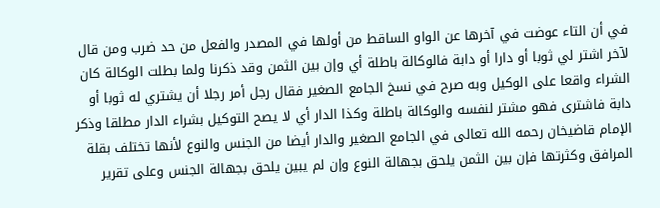في أن التاء عوضت في آخرها عن الواو الساقط من أولها في المصدر والفعل من حد ضرب ومن قال لآخر اشتر لي ثوبا أو دارا أو دابة فالوكالة باطلة أي وإن بين الثمن وقد ذكرنا ولما بطلت الوكالة كان الشراء واقعا على الوكيل وبه صرح في نسخ الجامع الصغير فقال رجل أمر رجلا أن يشتري له ثوبا أو دابة فاشترى فهو مشتر لنفسه والوكالة باطلة وكذا الدار أي لا يصح التوكيل بشراء الدار مطلقا وذكر الإمام قاضيخان رحمه الله تعالى في الجامع الصغير والدار أيضا من الجنس والنوع لأنها تختلف بقلة المرافق وكثرتها فإن بين الثمن يلحق بجهالة النوع وإن لم يبين يلحق بجهالة الجنس وعلى تقرير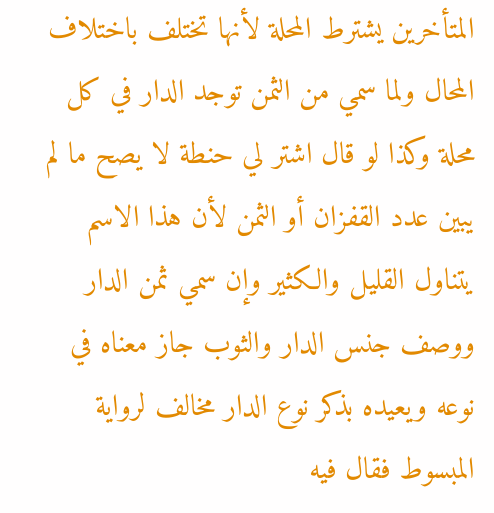المتأخرين يشترط المحلة لأنها تختلف باختلاف المحال ولما سمي من الثمن توجد الدار في كل محلة وكذا لو قال اشتر لي حنطة لا يصح ما لم يبين عدد القفزان أو الثمن لأن هذا الاسم يتناول القليل والكثير وإن سمي ثمن الدار ووصف جنس الدار والثوب جاز معناه في نوعه ويعيده بذكر نوع الدار مخالف لرواية المبسوط فقال فيه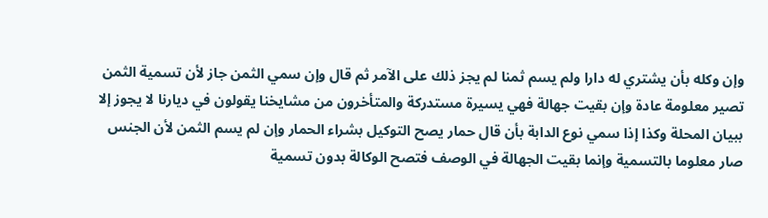وإن وكله بأن يشتري له دارا ولم يسم ثمنا لم يجز ذلك على الآمر ثم قال وإن سمي الثمن جاز لأن تسمية الثمن تصير معلومة عادة وإن بقيت جهالة فهي يسيرة مستدركة والمتأخرون من مشايخنا يقولون في ديارنا لا يجوز إلا ببيان المحلة وكذا إذا سمي نوع الدابة بأن قال حمار يصح التوكيل بشراء الحمار وإن لم يسم الثمن لأن الجنس صار معلوما بالتسمية وإنما بقيت الجهالة في الوصف فتصح الوكالة بدون تسمية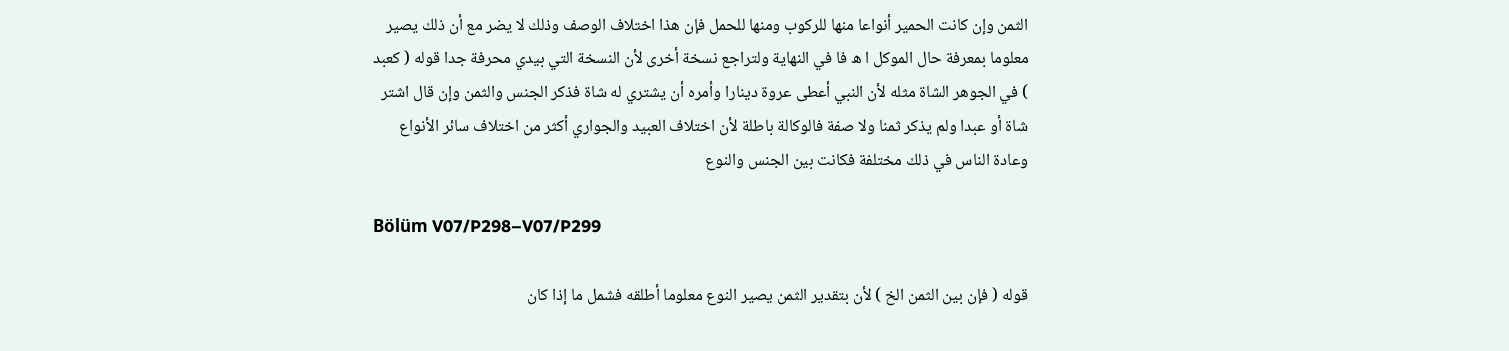الثمن وإن كانت الحمير أنواعا منها للركوب ومنها للحمل فإن هذا اختلاف الوصف وذلك لا يضر مع أن ذلك يصير معلوما بمعرفة حال الموكل ا ه فا في النهاية ولتراجع نسخة أخرى لأن النسخة التي بيدي محرفة جدا قوله ( كعبد ) في الجوهر الشاة مثله لأن النبي أعطى عروة دينارا وأمره أن يشتري له شاة فذكر الجنس والثمن وإن قال اشتر شاة أو عبدا ولم يذكر ثمنا ولا صفة فالوكالة باطلة لأن اختلاف العبيد والجواري أكثر من اختلاف سائر الأنواع وعادة الناس في ذلك مختلفة فكانت بين الجنس والنوع

Bölüm V07/P298–V07/P299

قوله ( فإن بين الثمن الخ ) لأن بتقدير الثمن يصير النوع معلوما أطلقه فشمل ما إذا كان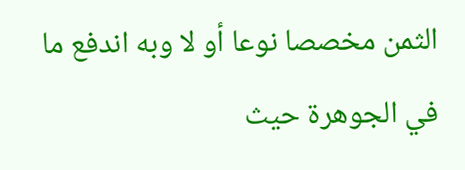الثمن مخصصا نوعا أو لا وبه اندفع ما في الجوهرة حيث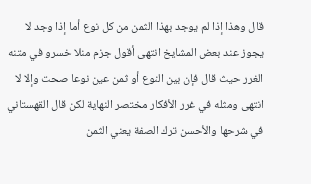قال وهذا إذا لم يوجد بهذا الثمن من كل نوع أما إذا وجد لا يجوز عند بعض المشايخ انتهى أقول جزم منلا خسرو في متنه الغرر حيث قال فإن بين النوع أو ثمن عين نوعا صحت وإلا لا انتهى ومثله في غرر الأفكار مختصر النهاية لكن قال القهستاني في شرحها والأحسن ترك الصفة يعني الثمن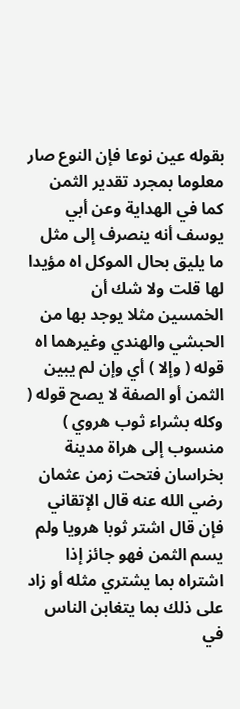بقوله عين نوعا فإن النوع صار معلوما بمجرد تقدير الثمن كما في الهداية وعن أبي يوسف أنه ينصرف إلى مثل ما يليق بحال الموكل اه مؤيدا لها قلت ولا شك أن الخمسين مثلا يوجد بها من الحبشي والهندي وغيرهما اه قوله ( وإلا ) أي وإن لم يبين الثمن أو الصفة لا يصح قوله ( وكله بشراء ثوب هروي ) منسوب إلى هراة مدينة بخراسان فتحت زمن عثمان رضي الله عنه قال الإتقاني فإن قال اشتر ثوبا هرويا ولم يسم الثمن فهو جائز إذا اشتراه بما يشتري مثله أو زاد على ذلك بما يتغابن الناس في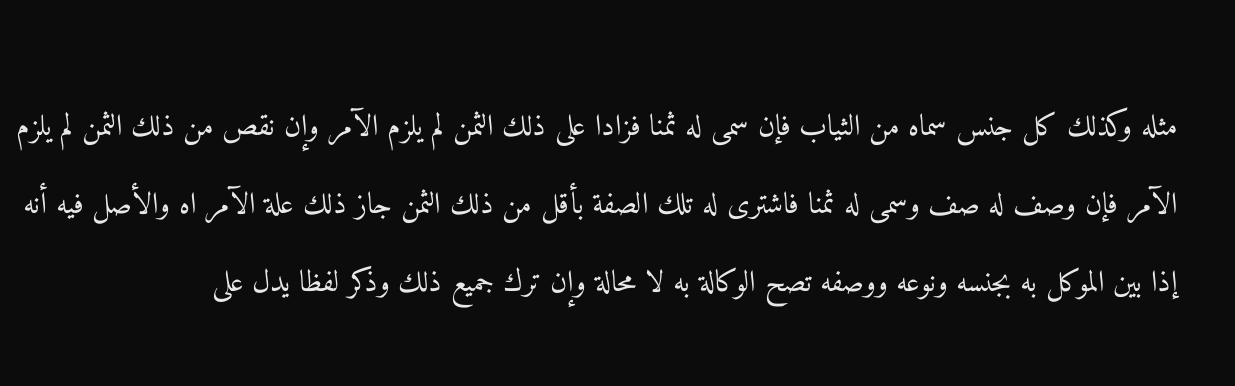مثله وكذلك كل جنس سماه من الثياب فإن سمى له ثمنا فزادا على ذلك الثمن لم يلزم الآمر وإن نقص من ذلك الثمن لم يلزم الآمر فإن وصف له صف وسمى له ثمنا فاشترى له تلك الصفة بأقل من ذلك الثمن جاز ذلك علة الآمر اه والأصل فيه أنه إذا بين الموكل به بجنسه ونوعه ووصفه تصح الوكالة به لا محالة وإن ترك جميع ذلك وذكر لفظا يدل على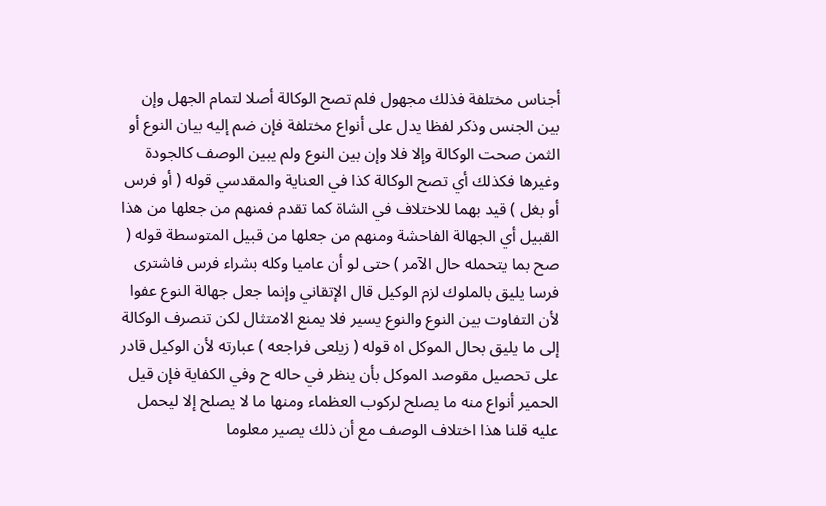أجناس مختلفة فذلك مجهول فلم تصح الوكالة أصلا لتمام الجهل وإن بين الجنس وذكر لفظا يدل على أنواع مختلفة فإن ضم إليه بيان النوع أو الثمن صحت الوكالة وإلا فلا وإن بين النوع ولم يبين الوصف كالجودة وغيرها فكذلك أي تصح الوكالة كذا في العناية والمقدسي قوله ( أو فرس أو بغل ) قيد بهما للاختلاف في الشاة كما تقدم فمنهم من جعلها من هذا القبيل أي الجهالة الفاحشة ومنهم من جعلها من قبيل المتوسطة قوله ( صح بما يتحمله حال الآمر ) حتى لو أن عاميا وكله بشراء فرس فاشترى فرسا يليق بالملوك لزم الوكيل قال الإتقاني وإنما جعل جهالة النوع عفوا لأن التفاوت بين النوع والنوع يسير فلا يمنع الامتثال لكن تنصرف الوكالة إلى ما يليق بحال الموكل اه قوله ( زيلعى فراجعه ) عبارته لأن الوكيل قادر على تحصيل مقوصد الموكل بأن ينظر في حاله ح وفي الكفاية فإن قيل الحمير أنواع منه ما يصلح لركوب العظماء ومنها ما لا يصلح إلا ليحمل عليه قلنا هذا اختلاف الوصف مع أن ذلك يصير معلوما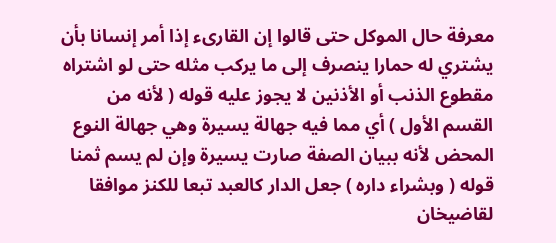معرفة حال الموكل حتى قالوا إن القارىء إذا أمر إنسانا بأن يشتري له حمارا ينصرف إلى ما يركب مثله حتى لو اشتراه مقطوع الذنب أو الأذنين لا يجوز عليه قوله ( لأنه من القسم الأول ) أي مما فيه جهالة يسيرة وهي جهالة النوع المحض لأنه ببيان الصفة صارت يسيرة وإن لم يسم ثمنا قوله ( وبشراء داره ) جعل الدار كالعبد تبعا للكنز موافقا لقاضيخان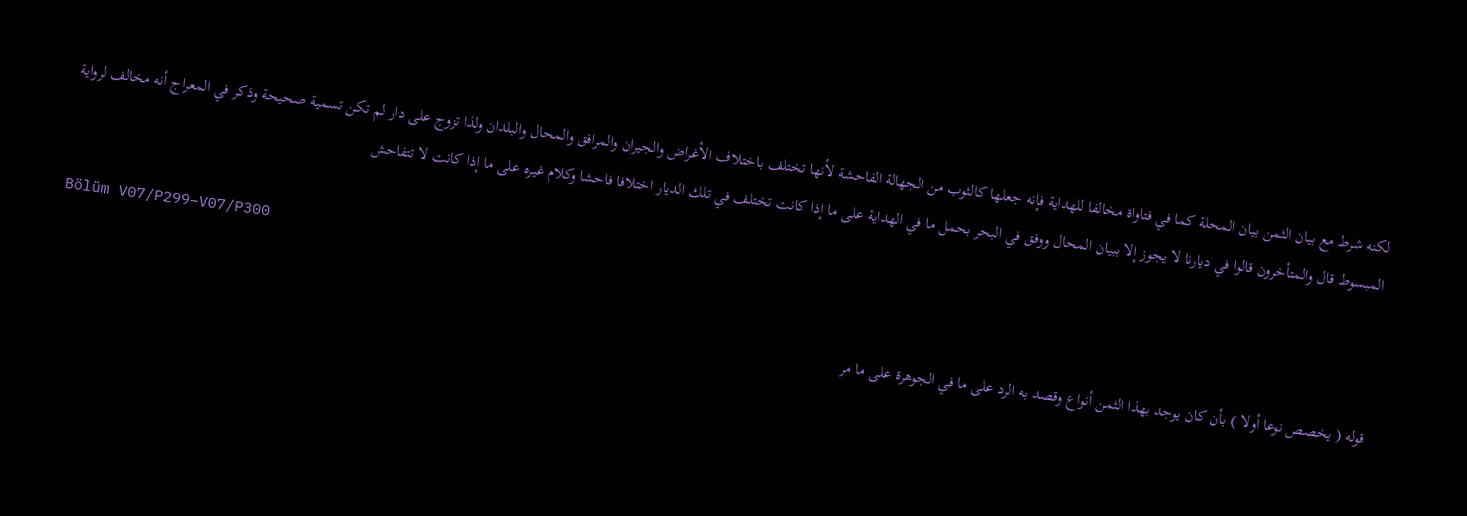لكنه شرط مع بيان الثمن بيان المحلة كما في فتاواة مخالفا للهداية فإنه جعلها كالثوب من الجهالة الفاحشة لأنها تختلف باختلاف الأغراض والجيران والمرافق والمحال والبلدان ولذا تزوج على دار لم تكن تسمية صحيحة وذكر في المعراج أنه مخالف لرواية المبسوط قال والمتأخرون قالوا في ديارنا لا يجوز إلا ببيان المحال ووفق في البحر بحمل ما في الهداية على ما إذا كانت تختلف في تلك الديار اختلافا فاحشا وكلام غيره على ما إذا كانت لا تتفاحش

Bölüm V07/P299–V07/P300

قوله ( يخصص نوعا أولا ) بأن كان يوجد بهذا الثمن أنواع وقصد به الرد على ما في الجوهرة على ما مر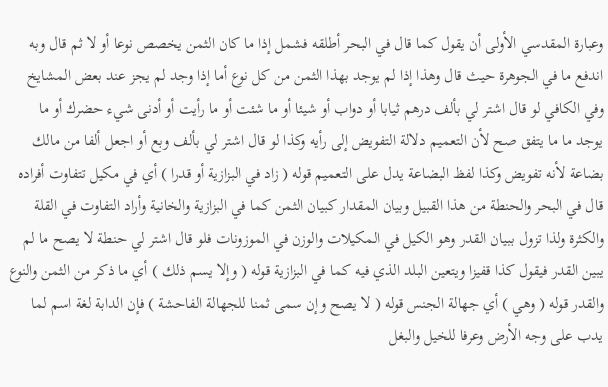وعبارة المقدسي الأولى أن يقول كما قال في البحر أطلقه فشمل إذا ما كان الثمن يخصص نوعا أو لا ثم قال وبه اندفع ما في الجوهرة حيث قال وهذا إذا لم يوجد بهذا الثمن من كل نوع أما إذا وجد لم يجز عند بعض المشايخ وفي الكافي لو قال اشتر لي بألف درهم ثيابا أو دواب أو شيئا أو ما شئت أو ما رأيت أو أدنى شيء حضرك أو ما يوجد ما ما يتفق صح لأن التعميم دلالة التفويض إلى رأيه وكذا لو قال اشتر لي بألف وبع أو اجعل ألفا من مالك بضاعة لأنه تفويض وكذا لفظ البضاعة يدل على التعميم قوله ( زاد في البزازية أو قدرا ) أي في مكيل تتفاوت أفراده قال في البحر والحنطة من هذا القبيل وبيان المقدار كبيان الثمن كما في البزازية والخانية وأراد التفاوت في القلة والكثرة ولذا تزول ببيان القدر وهو الكيل في المكيلات والوزن في الموزونات فلو قال اشتر لي حنطة لا يصح ما لم يبين القدر فيقول كذا قفيزا ويتعين البلد الذي فيه كما في البزازية قوله ( وإلا يسم ذلك ) أي ما ذكر من الثمن والنوع والقدر قوله ( وهي ) أي جهالة الجنس قوله ( لا يصح وإن سمى ثمنا للجهالة الفاحشة ) فإن الدابة لغة اسم لما يدب على وجه الأرض وعرفا للخيل والبغل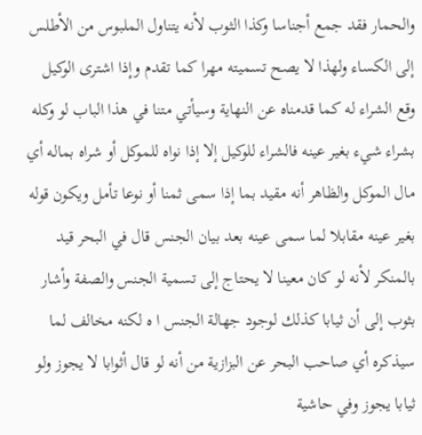والحمار فقد جمع أجناسا وكذا الثوب لأنه يتناول الملبوس من الأطلس إلى الكساء ولهذا لا يصح تسميته مهرا كما تقدم وإذا اشترى الوكيل وقع الشراء له كما قدمناه عن النهاية وسيأتي متنا في هذا الباب لو وكله بشراء شيء بغير عينه فالشراء للوكيل إلا إذا نواه للموكل أو شراه بماله أي مال الموكل والظاهر أنه مقيد بما إذا سمى ثمنا أو نوعا تأمل ويكون قوله بغير عينه مقابلا لما سمى عينه بعد بيان الجنس قال في البحر قيد بالمنكر لأنه لو كان معينا لا يحتاج إلى تسمية الجنس والصفة وأشار بثوب إلى أن ثيابا كذلك لوجود جهالة الجنس ا ه لكنه مخالف لما سيذكره أي صاحب البحر عن البزازية من أنه لو قال أثوابا لا يجوز ولو ثيابا يجوز وفي حاشية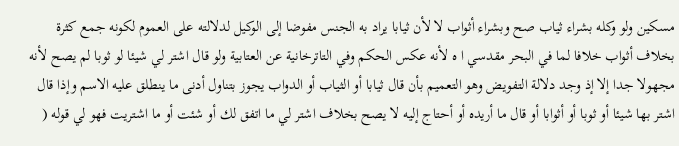مسكين ولو وكله بشراء ثياب صح وبشراء أثواب لا لأن ثيابا يراد به الجنس مفوضا إلى الوكيل لدلالته على العموم لكونه جمع كثرة بخلاف أثواب خلافا لما في البحر مقدسي ا ه لأنه عكس الحكم وفي التاترخانية عن العتابية ولو قال اشتر لي شيئا لو ثوبا لم يصح لأنه مجهولا جدا إلا إذ وجد دلالة التفويض وهو التعميم بأن قال ثيابا أو الثياب أو الدواب يجوز بتناول أدنى ما ينطلق عليه الاسم وإذا قال اشتر بها شيئا أو ثوبا أو أثوابا أو قال ما أريده أو أحتاج إليه لا يصح بخلاف اشتر لي ما اتفق لك أو شئت أو ما اشتريت فهو لي قوله (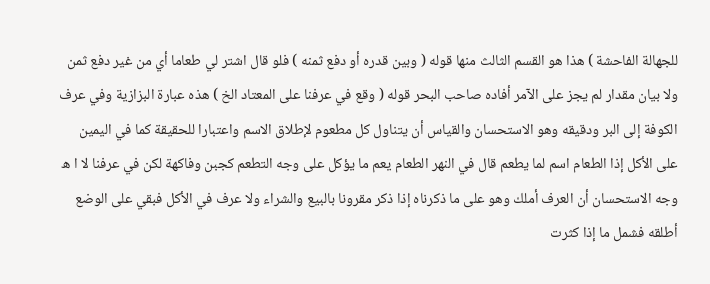للجهالة الفاحشة ) هذا هو القسم الثالث منها قوله ( وبين قدره أو دفع ثمنه ) فلو قال اشتر لي طعاما أي من غير دفع ثمن ولا بيان مقدار لم يجز على الآمر أفاده صاحب البحر قوله ( وقع في عرفنا على المعتاد الخ ) هذه عبارة البزازية وفي عرف الكوفة إلى البر ودقيقه وهو الاستحسان والقياس أن يتناول كل مطعوم لإطلاق الاسم واعتبارا للحقيقة كما في اليمين على الأكل إذا الطعام اسم لما يطعم قال في النهر الطعام يعم ما يؤكل على وجه التطعم كجبن وفاكهة لكن في عرفنا لا ا ه وجه الاستحسان أن العرف أملك وهو على ما ذكرناه إذا ذكر مقرونا بالبيع والشراء ولا عرف في الأكل فبقي على الوضع أطلقه فشمل ما إذا كثرت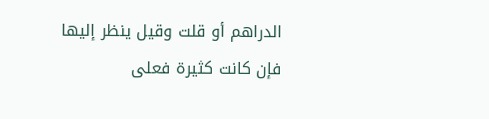الدراهم أو قلت وقيل ينظر إليها فإن كانت كثيرة فعلى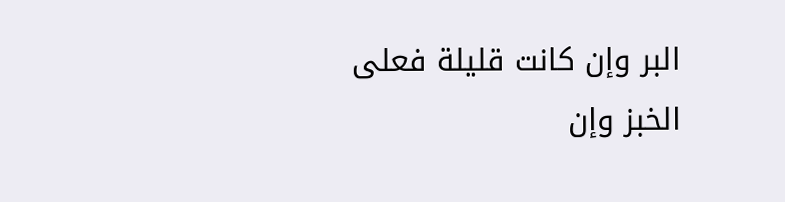البر وإن كانت قليلة فعلى الخبز وإن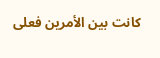كانت بين الأمرين فعلى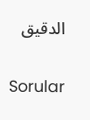الدقيق

Sorular